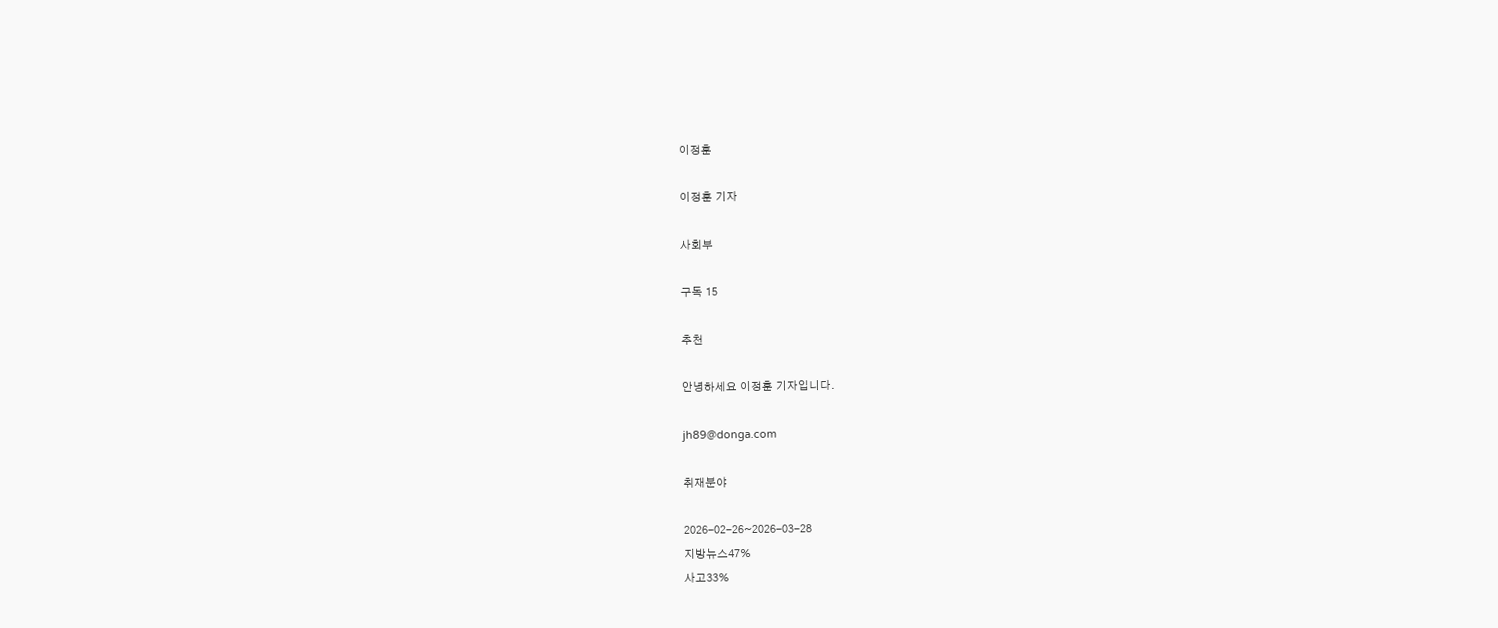이정훈

이정훈 기자

사회부

구독 15

추천

안녕하세요 이정훈 기자입니다.

jh89@donga.com

취재분야

2026-02-26~2026-03-28
지방뉴스47%
사고33%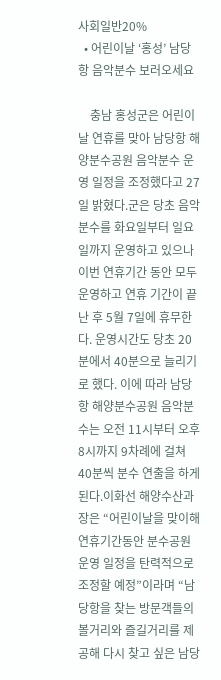사회일반20%
  • 어린이날 ‘홍성’ 남당항 음악분수 보러오세요

    충남 홍성군은 어린이날 연휴를 맞아 남당항 해양분수공원 음악분수 운영 일정을 조정했다고 27일 밝혔다.군은 당초 음악분수를 화요일부터 일요일까지 운영하고 있으나 이번 연휴기간 동안 모두 운영하고 연휴 기간이 끝난 후 5월 7일에 휴무한다. 운영시간도 당초 20분에서 40분으로 늘리기로 했다. 이에 따라 남당항 해양분수공원 음악분수는 오전 11시부터 오후 8시까지 9차례에 걸쳐 40분씩 분수 연출을 하게 된다.이화선 해양수산과장은 “어린이날을 맞이해 연휴기간동안 분수공원 운영 일정을 탄력적으로 조정할 예정”이라며 “남당항을 찾는 방문객들의 볼거리와 즐길거리를 제공해 다시 찾고 싶은 남당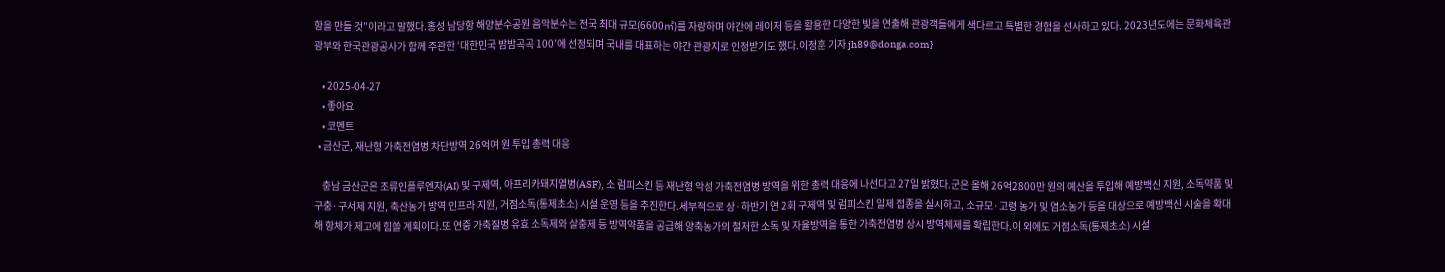항을 만들 것”이라고 말했다.홍성 남당항 해양분수공원 음악분수는 전국 최대 규모(6600㎡)를 자랑하며 야간에 레이저 등을 활용한 다양한 빛을 연출해 관광객들에게 색다르고 특별한 경험을 선사하고 있다. 2023년도에는 문화체육관광부와 한국관광공사가 함께 주관한 ‘대한민국 밤밤곡곡 100’에 선정되며 국내를 대표하는 야간 관광지로 인정받기도 했다.이정훈 기자 jh89@donga.com}

    • 2025-04-27
    • 좋아요
    • 코멘트
  • 금산군, 재난형 가축전염병 차단방역 26억여 원 투입 총력 대응

    충남 금산군은 조류인플루엔자(AI) 및 구제역, 아프리카돼지열병(ASF), 소 럼피스킨 등 재난형 악성 가축전염병 방역을 위한 총력 대응에 나선다고 27일 밝혔다.군은 올해 26억2800만 원의 예산을 투입해 예방백신 지원, 소독약품 및 구충·구서제 지원, 축산농가 방역 인프라 지원, 거점소독(통제초소) 시설 운영 등을 추진한다.세부적으로 상·하반기 연 2회 구제역 및 럼피스킨 일제 접종을 실시하고, 소규모·고령 농가 및 염소농가 등을 대상으로 예방백신 시술을 확대해 항체가 제고에 힘쓸 계획이다.또 연중 가축질병 유효 소독제와 살충제 등 방역약품을 공급해 양축농가의 철저한 소독 및 자율방역을 통한 가축전염병 상시 방역체제를 확립한다.이 외에도 거점소독(통제초소) 시설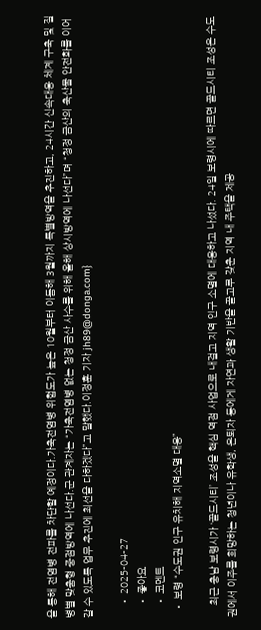을 통해 전염병 전파를 차단할 예정이다.가축전염병 위험도가 높은 10월부터 이듬해 3월까지 특별방역을 추진하고, 24시간 신속대응 체계 구축 및 질병별 맞춤형 중점방역에 나선다.군 관계자는 “가축전염병 없는 청정 금산 사수를 위해 올해 상시방역에 나선다”며 “청정 금산의 축산물 안전화를 이어갈 수 있도록 업무 추진에 최선을 다하겠다”고 말했다.이정훈 기자 jh89@donga.com}

    • 2025-04-27
    • 좋아요
    • 코멘트
  • 보령 “수도권 인구 유치해 지역소멸 대응”

    최근 충남 보령시가 ‘골드시티’ 조성을 핵심 역점 사업으로 내걸고 지역 인구 소멸에 대응하고 나섰다. 24일 보령시에 따르면 골드시티 조성은 수도권에서 이주를 희망하는 청년이나 유학생, 은퇴자 등에게 자연과 생활 기반을 골고루 갖춘 지역 내 주택을 제공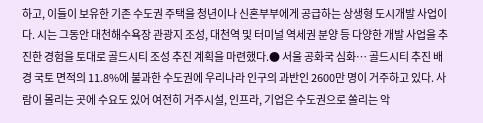하고, 이들이 보유한 기존 수도권 주택을 청년이나 신혼부부에게 공급하는 상생형 도시개발 사업이다. 시는 그동안 대천해수욕장 관광지 조성, 대천역 및 터미널 역세권 분양 등 다양한 개발 사업을 추진한 경험을 토대로 골드시티 조성 추진 계획을 마련했다.● 서울 공화국 심화… 골드시티 추진 배경 국토 면적의 11.8%에 불과한 수도권에 우리나라 인구의 과반인 2600만 명이 거주하고 있다. 사람이 몰리는 곳에 수요도 있어 여전히 거주시설, 인프라, 기업은 수도권으로 쏠리는 악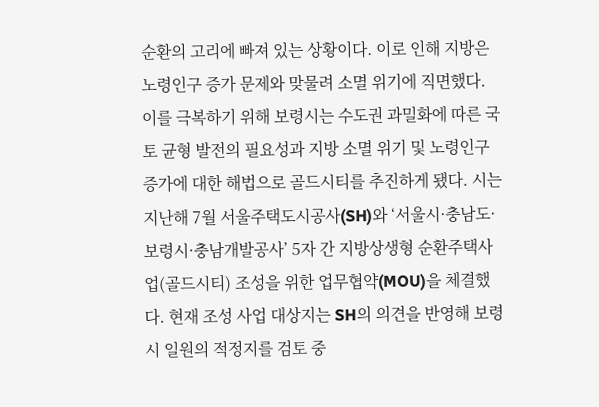순환의 고리에 빠져 있는 상황이다. 이로 인해 지방은 노령인구 증가 문제와 맞물려 소멸 위기에 직면했다. 이를 극복하기 위해 보령시는 수도권 과밀화에 따른 국토 균형 발전의 필요성과 지방 소멸 위기 및 노령인구 증가에 대한 해법으로 골드시티를 추진하게 됐다. 시는 지난해 7월 서울주택도시공사(SH)와 ‘서울시·충남도·보령시·충남개발공사’ 5자 간 지방상생형 순환주택사업(골드시티) 조성을 위한 업무협약(MOU)을 체결했다. 현재 조성 사업 대상지는 SH의 의견을 반영해 보령시 일원의 적정지를 검토 중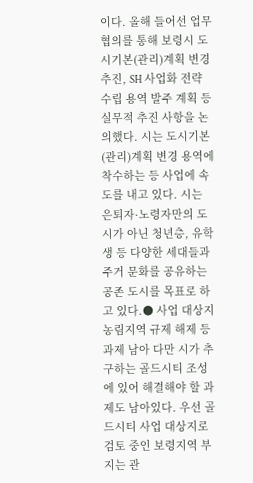이다. 올해 들어선 업무 협의를 통해 보령시 도시기본(관리)계획 변경 추진, SH 사업화 전략 수립 용역 발주 계획 등 실무적 추진 사항을 논의했다. 시는 도시기본(관리)계획 변경 용역에 착수하는 등 사업에 속도를 내고 있다. 시는 은퇴자·노령자만의 도시가 아닌 청년층, 유학생 등 다양한 세대들과 주거 문화를 공유하는 공존 도시를 목표로 하고 있다.● 사업 대상지 농림지역 규제 해제 등 과제 남아 다만 시가 추구하는 골드시티 조성에 있어 해결해야 할 과제도 남아있다. 우선 골드시티 사업 대상지로 검토 중인 보령지역 부지는 관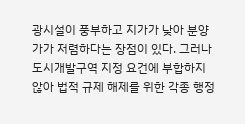광시설이 풍부하고 지가가 낮아 분양가가 저렴하다는 장점이 있다. 그러나 도시개발구역 지정 요건에 부합하지 않아 법적 규제 해제를 위한 각종 행정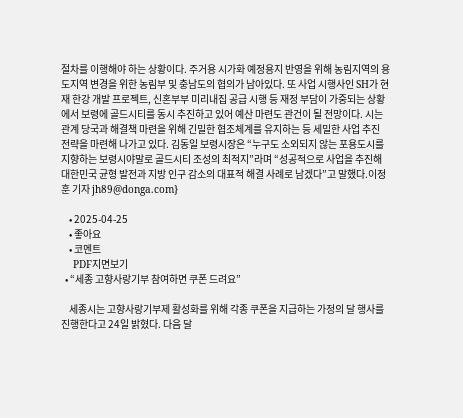절차를 이행해야 하는 상황이다. 주거용 시가화 예정용지 반영을 위해 농림지역의 용도지역 변경을 위한 농림부 및 충남도의 협의가 남아있다. 또 사업 시행사인 SH가 현재 한강 개발 프로젝트, 신혼부부 미리내집 공급 시행 등 재정 부담이 가중되는 상황에서 보령에 골드시티를 동시 추진하고 있어 예산 마련도 관건이 될 전망이다. 시는 관계 당국과 해결책 마련을 위해 긴밀한 협조체계를 유지하는 등 세밀한 사업 추진 전략을 마련해 나가고 있다. 김동일 보령시장은 “누구도 소외되지 않는 포용도시를 지향하는 보령시야말로 골드시티 조성의 최적지”라며 “성공적으로 사업을 추진해 대한민국 균형 발전과 지방 인구 감소의 대표적 해결 사례로 남겠다”고 말했다.이정훈 기자 jh89@donga.com}

    • 2025-04-25
    • 좋아요
    • 코멘트
    PDF지면보기
  • “세종 고향사랑기부 참여하면 쿠폰 드려요”

    세종시는 고향사랑기부제 활성화를 위해 각종 쿠폰을 지급하는 가정의 달 행사를 진행한다고 24일 밝혔다. 다음 달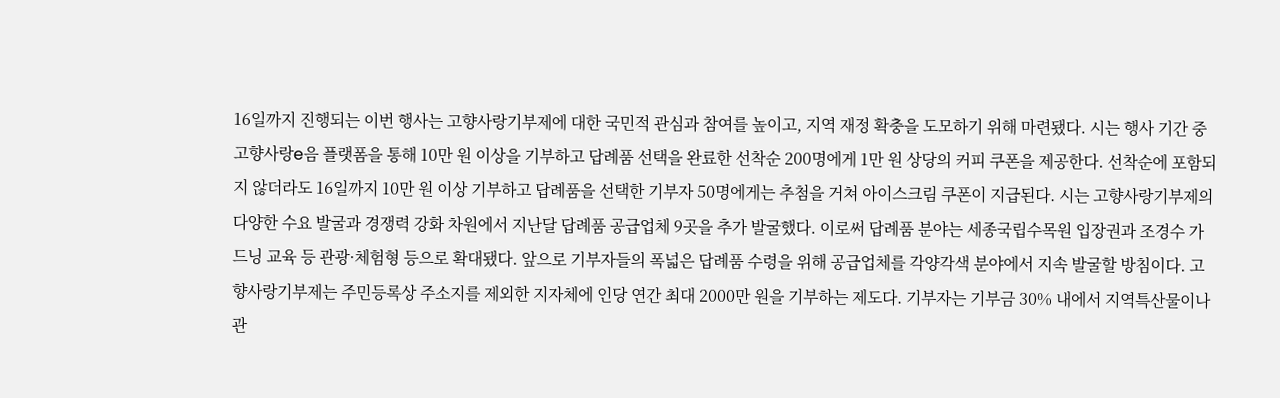16일까지 진행되는 이번 행사는 고향사랑기부제에 대한 국민적 관심과 참여를 높이고, 지역 재정 확충을 도모하기 위해 마련됐다. 시는 행사 기간 중 고향사랑e음 플랫폼을 통해 10만 원 이상을 기부하고 답례품 선택을 완료한 선착순 200명에게 1만 원 상당의 커피 쿠폰을 제공한다. 선착순에 포함되지 않더라도 16일까지 10만 원 이상 기부하고 답례품을 선택한 기부자 50명에게는 추첨을 거쳐 아이스크림 쿠폰이 지급된다. 시는 고향사랑기부제의 다양한 수요 발굴과 경쟁력 강화 차원에서 지난달 답례품 공급업체 9곳을 추가 발굴했다. 이로써 답례품 분야는 세종국립수목원 입장권과 조경수 가드닝 교육 등 관광·체험형 등으로 확대됐다. 앞으로 기부자들의 폭넓은 답례품 수령을 위해 공급업체를 각양각색 분야에서 지속 발굴할 방침이다. 고향사랑기부제는 주민등록상 주소지를 제외한 지자체에 인당 연간 최대 2000만 원을 기부하는 제도다. 기부자는 기부금 30% 내에서 지역특산물이나 관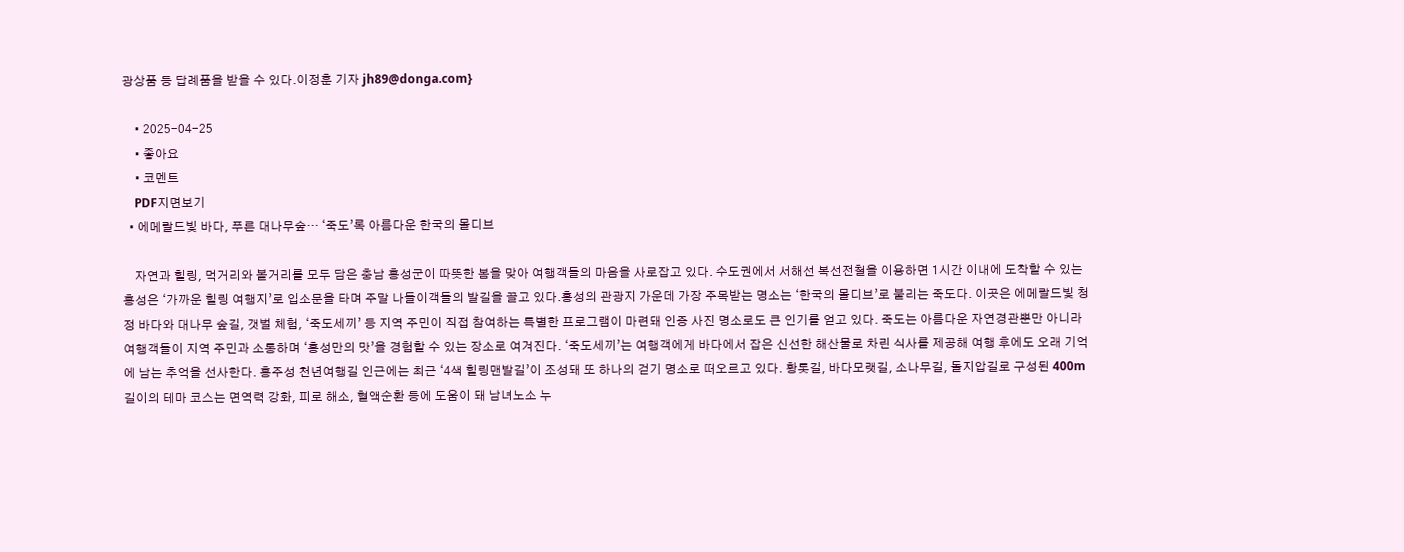광상품 등 답례품을 받을 수 있다.이정훈 기자 jh89@donga.com}

    • 2025-04-25
    • 좋아요
    • 코멘트
    PDF지면보기
  • 에메랄드빛 바다, 푸른 대나무숲… ‘죽도’록 아름다운 한국의 몰디브

    자연과 힐링, 먹거리와 볼거리를 모두 담은 충남 홍성군이 따뜻한 봄을 맞아 여행객들의 마음을 사로잡고 있다. 수도권에서 서해선 복선전철을 이용하면 1시간 이내에 도착할 수 있는 홍성은 ‘가까운 힐링 여행지’로 입소문을 타며 주말 나들이객들의 발길을 끌고 있다.홍성의 관광지 가운데 가장 주목받는 명소는 ‘한국의 몰디브’로 불리는 죽도다. 이곳은 에메랄드빛 청정 바다와 대나무 숲길, 갯벌 체험, ‘죽도세끼’ 등 지역 주민이 직접 참여하는 특별한 프로그램이 마련돼 인증 사진 명소로도 큰 인기를 얻고 있다. 죽도는 아름다운 자연경관뿐만 아니라 여행객들이 지역 주민과 소통하며 ‘홍성만의 맛’을 경험할 수 있는 장소로 여겨진다. ‘죽도세끼’는 여행객에게 바다에서 잡은 신선한 해산물로 차린 식사를 제공해 여행 후에도 오래 기억에 남는 추억을 선사한다. 홍주성 천년여행길 인근에는 최근 ‘4색 힐링맨발길’이 조성돼 또 하나의 걷기 명소로 떠오르고 있다. 황톳길, 바다모랫길, 소나무길, 돌지압길로 구성된 400m 길이의 테마 코스는 면역력 강화, 피로 해소, 혈액순환 등에 도움이 돼 남녀노소 누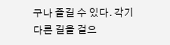구나 즐길 수 있다. 각기 다른 길을 걸으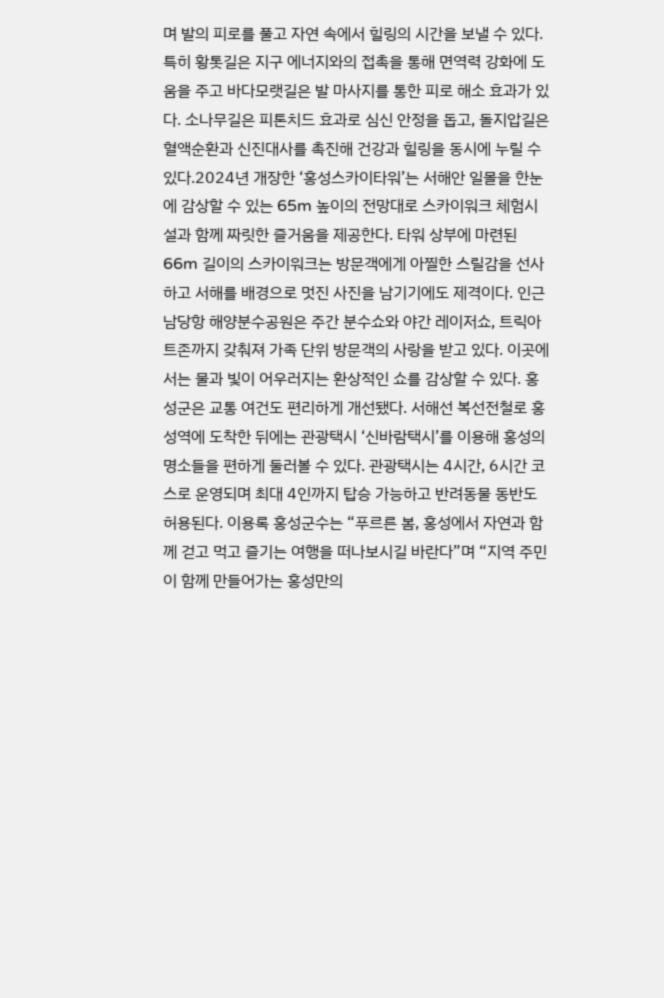며 발의 피로를 풀고 자연 속에서 힐링의 시간을 보낼 수 있다. 특히 황톳길은 지구 에너지와의 접촉을 통해 면역력 강화에 도움을 주고 바다모랫길은 발 마사지를 통한 피로 해소 효과가 있다. 소나무길은 피톤치드 효과로 심신 안정을 돕고, 돌지압길은 혈액순환과 신진대사를 촉진해 건강과 힐링을 동시에 누릴 수 있다.2024년 개장한 ‘홍성스카이타워’는 서해안 일몰을 한눈에 감상할 수 있는 65m 높이의 전망대로 스카이워크 체험시설과 함께 짜릿한 즐거움을 제공한다. 타워 상부에 마련된 66m 길이의 스카이워크는 방문객에게 아찔한 스릴감을 선사하고 서해를 배경으로 멋진 사진을 남기기에도 제격이다. 인근 남당항 해양분수공원은 주간 분수쇼와 야간 레이저쇼, 트릭아트존까지 갖춰져 가족 단위 방문객의 사랑을 받고 있다. 이곳에서는 물과 빛이 어우러지는 환상적인 쇼를 감상할 수 있다. 홍성군은 교통 여건도 편리하게 개선됐다. 서해선 복선전철로 홍성역에 도착한 뒤에는 관광택시 ‘신바람택시’를 이용해 홍성의 명소들을 편하게 둘러볼 수 있다. 관광택시는 4시간, 6시간 코스로 운영되며 최대 4인까지 탑승 가능하고 반려동물 동반도 허용된다. 이용록 홍성군수는 “푸르른 봄, 홍성에서 자연과 함께 걷고 먹고 즐기는 여행을 떠나보시길 바란다”며 “지역 주민이 함께 만들어가는 홍성만의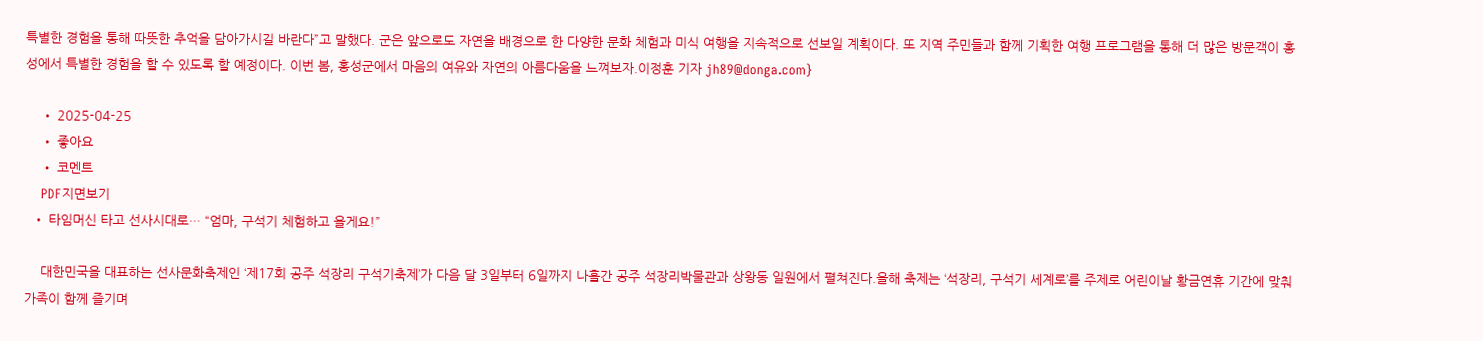특별한 경험을 통해 따뜻한 추억을 담아가시길 바란다”고 말했다. 군은 앞으로도 자연을 배경으로 한 다양한 문화 체험과 미식 여행을 지속적으로 선보일 계획이다. 또 지역 주민들과 함께 기획한 여행 프로그램을 통해 더 많은 방문객이 홍성에서 특별한 경험을 할 수 있도록 할 예정이다. 이번 봄, 홍성군에서 마음의 여유와 자연의 아름다움을 느껴보자.이정훈 기자 jh89@donga.com}

    • 2025-04-25
    • 좋아요
    • 코멘트
    PDF지면보기
  • 타임머신 타고 선사시대로… “엄마, 구석기 체험하고 올게요!”

    대한민국을 대표하는 선사문화축제인 ‘제17회 공주 석장리 구석기축제’가 다음 달 3일부터 6일까지 나흘간 공주 석장리박물관과 상왕동 일원에서 펼쳐진다.올해 축제는 ‘석장리, 구석기 세계로’를 주제로 어린이날 황금연휴 기간에 맞춰 가족이 함께 즐기며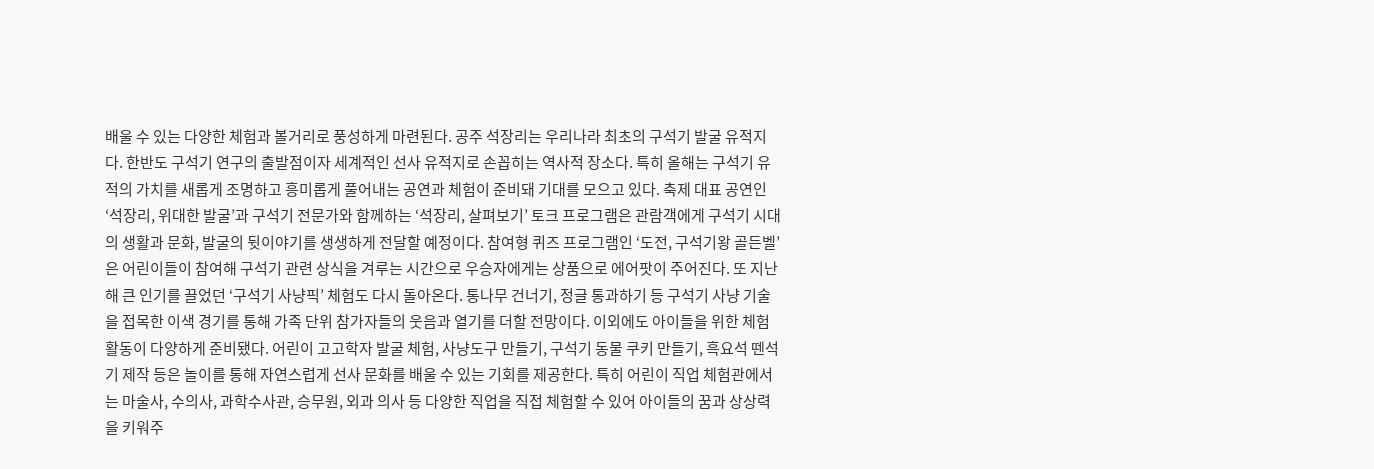배울 수 있는 다양한 체험과 볼거리로 풍성하게 마련된다. 공주 석장리는 우리나라 최초의 구석기 발굴 유적지다. 한반도 구석기 연구의 출발점이자 세계적인 선사 유적지로 손꼽히는 역사적 장소다. 특히 올해는 구석기 유적의 가치를 새롭게 조명하고 흥미롭게 풀어내는 공연과 체험이 준비돼 기대를 모으고 있다. 축제 대표 공연인 ‘석장리, 위대한 발굴’과 구석기 전문가와 함께하는 ‘석장리, 살펴보기’ 토크 프로그램은 관람객에게 구석기 시대의 생활과 문화, 발굴의 뒷이야기를 생생하게 전달할 예정이다. 참여형 퀴즈 프로그램인 ‘도전, 구석기왕 골든벨’은 어린이들이 참여해 구석기 관련 상식을 겨루는 시간으로 우승자에게는 상품으로 에어팟이 주어진다. 또 지난해 큰 인기를 끌었던 ‘구석기 사냥픽’ 체험도 다시 돌아온다. 통나무 건너기, 정글 통과하기 등 구석기 사냥 기술을 접목한 이색 경기를 통해 가족 단위 참가자들의 웃음과 열기를 더할 전망이다. 이외에도 아이들을 위한 체험 활동이 다양하게 준비됐다. 어린이 고고학자 발굴 체험, 사냥도구 만들기, 구석기 동물 쿠키 만들기, 흑요석 뗀석기 제작 등은 놀이를 통해 자연스럽게 선사 문화를 배울 수 있는 기회를 제공한다. 특히 어린이 직업 체험관에서는 마술사, 수의사, 과학수사관, 승무원, 외과 의사 등 다양한 직업을 직접 체험할 수 있어 아이들의 꿈과 상상력을 키워주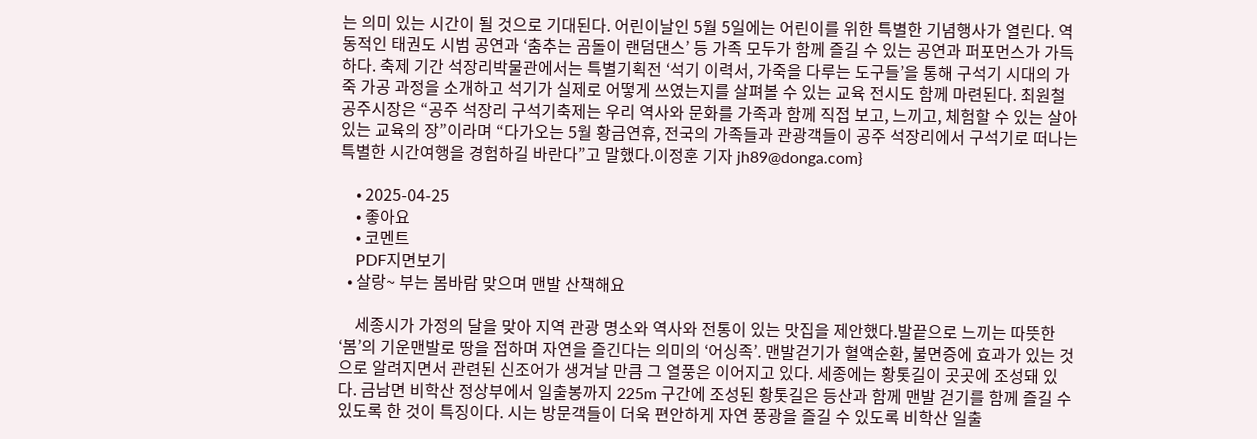는 의미 있는 시간이 될 것으로 기대된다. 어린이날인 5월 5일에는 어린이를 위한 특별한 기념행사가 열린다. 역동적인 태권도 시범 공연과 ‘춤추는 곰돌이 랜덤댄스’ 등 가족 모두가 함께 즐길 수 있는 공연과 퍼포먼스가 가득하다. 축제 기간 석장리박물관에서는 특별기획전 ‘석기 이력서, 가죽을 다루는 도구들’을 통해 구석기 시대의 가죽 가공 과정을 소개하고 석기가 실제로 어떻게 쓰였는지를 살펴볼 수 있는 교육 전시도 함께 마련된다. 최원철 공주시장은 “공주 석장리 구석기축제는 우리 역사와 문화를 가족과 함께 직접 보고, 느끼고, 체험할 수 있는 살아 있는 교육의 장”이라며 “다가오는 5월 황금연휴, 전국의 가족들과 관광객들이 공주 석장리에서 구석기로 떠나는 특별한 시간여행을 경험하길 바란다”고 말했다.이정훈 기자 jh89@donga.com}

    • 2025-04-25
    • 좋아요
    • 코멘트
    PDF지면보기
  • 살랑~ 부는 봄바람 맞으며 맨발 산책해요

    세종시가 가정의 달을 맞아 지역 관광 명소와 역사와 전통이 있는 맛집을 제안했다.발끝으로 느끼는 따뜻한 ‘봄’의 기운맨발로 땅을 접하며 자연을 즐긴다는 의미의 ‘어싱족’. 맨발걷기가 혈액순환, 불면증에 효과가 있는 것으로 알려지면서 관련된 신조어가 생겨날 만큼 그 열풍은 이어지고 있다. 세종에는 황톳길이 곳곳에 조성돼 있다. 금남면 비학산 정상부에서 일출봉까지 225m 구간에 조성된 황톳길은 등산과 함께 맨발 걷기를 함께 즐길 수 있도록 한 것이 특징이다. 시는 방문객들이 더욱 편안하게 자연 풍광을 즐길 수 있도록 비학산 일출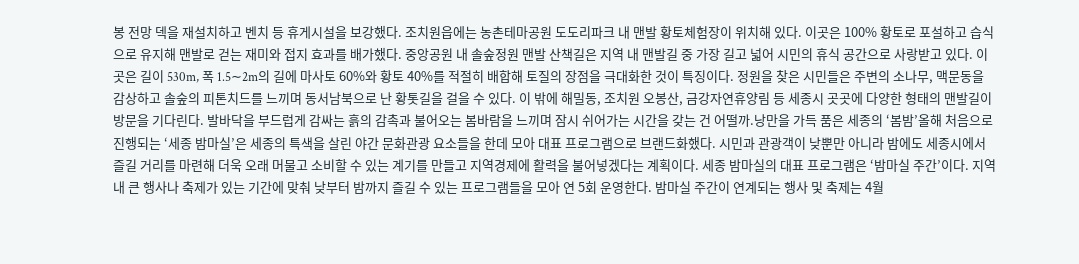봉 전망 덱을 재설치하고 벤치 등 휴게시설을 보강했다. 조치원읍에는 농촌테마공원 도도리파크 내 맨발 황토체험장이 위치해 있다. 이곳은 100% 황토로 포설하고 습식으로 유지해 맨발로 걷는 재미와 접지 효과를 배가했다. 중앙공원 내 솔숲정원 맨발 산책길은 지역 내 맨발길 중 가장 길고 넓어 시민의 휴식 공간으로 사랑받고 있다. 이곳은 길이 530m, 폭 1.5∼2m의 길에 마사토 60%와 황토 40%를 적절히 배합해 토질의 장점을 극대화한 것이 특징이다. 정원을 찾은 시민들은 주변의 소나무, 맥문동을 감상하고 솔숲의 피톤치드를 느끼며 동서남북으로 난 황톳길을 걸을 수 있다. 이 밖에 해밀동, 조치원 오봉산, 금강자연휴양림 등 세종시 곳곳에 다양한 형태의 맨발길이 방문을 기다린다. 발바닥을 부드럽게 감싸는 흙의 감촉과 불어오는 봄바람을 느끼며 잠시 쉬어가는 시간을 갖는 건 어떨까.낭만을 가득 품은 세종의 ‘봄밤’올해 처음으로 진행되는 ‘세종 밤마실’은 세종의 특색을 살린 야간 문화관광 요소들을 한데 모아 대표 프로그램으로 브랜드화했다. 시민과 관광객이 낮뿐만 아니라 밤에도 세종시에서 즐길 거리를 마련해 더욱 오래 머물고 소비할 수 있는 계기를 만들고 지역경제에 활력을 불어넣겠다는 계획이다. 세종 밤마실의 대표 프로그램은 ‘밤마실 주간’이다. 지역 내 큰 행사나 축제가 있는 기간에 맞춰 낮부터 밤까지 즐길 수 있는 프로그램들을 모아 연 5회 운영한다. 밤마실 주간이 연계되는 행사 및 축제는 4월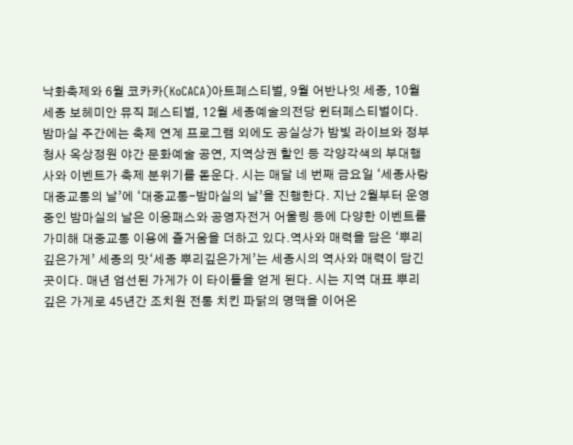낙화축제와 6월 코카카(KoCACA)아트페스티벌, 9월 어반나잇 세종, 10월 세종 보헤미안 뮤직 페스티벌, 12월 세종예술의전당 윈터페스티벌이다. 밤마실 주간에는 축제 연계 프로그램 외에도 공실상가 밤빛 라이브와 정부청사 옥상정원 야간 문화예술 공연, 지역상권 할인 등 각양각색의 부대행사와 이벤트가 축제 분위기를 돋운다. 시는 매달 네 번째 금요일 ‘세종사랑 대중교통의 날’에 ‘대중교통-밤마실의 날’을 진행한다. 지난 2월부터 운영 중인 밤마실의 날은 이응패스와 공영자전거 어울링 등에 다양한 이벤트를 가미해 대중교통 이용에 즐거움을 더하고 있다.역사와 매력을 담은 ‘뿌리깊은가게’ 세종의 맛‘세종 뿌리깊은가게’는 세종시의 역사와 매력이 담긴 곳이다. 매년 엄선된 가게가 이 타이틀을 얻게 된다. 시는 지역 대표 뿌리깊은 가게로 45년간 조치원 전통 치킨 파닭의 명맥을 이어온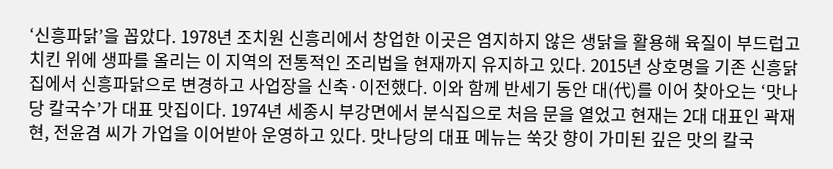‘신흥파닭’을 꼽았다. 1978년 조치원 신흥리에서 창업한 이곳은 염지하지 않은 생닭을 활용해 육질이 부드럽고 치킨 위에 생파를 올리는 이 지역의 전통적인 조리법을 현재까지 유지하고 있다. 2015년 상호명을 기존 신흥닭집에서 신흥파닭으로 변경하고 사업장을 신축·이전했다. 이와 함께 반세기 동안 대(代)를 이어 찾아오는 ‘맛나당 칼국수’가 대표 맛집이다. 1974년 세종시 부강면에서 분식집으로 처음 문을 열었고 현재는 2대 대표인 곽재현, 전윤겸 씨가 가업을 이어받아 운영하고 있다. 맛나당의 대표 메뉴는 쑥갓 향이 가미된 깊은 맛의 칼국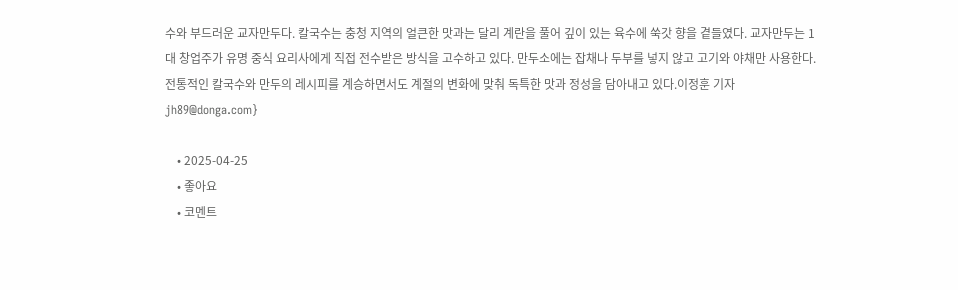수와 부드러운 교자만두다. 칼국수는 충청 지역의 얼큰한 맛과는 달리 계란을 풀어 깊이 있는 육수에 쑥갓 향을 곁들였다. 교자만두는 1대 창업주가 유명 중식 요리사에게 직접 전수받은 방식을 고수하고 있다. 만두소에는 잡채나 두부를 넣지 않고 고기와 야채만 사용한다. 전통적인 칼국수와 만두의 레시피를 계승하면서도 계절의 변화에 맞춰 독특한 맛과 정성을 담아내고 있다.이정훈 기자 jh89@donga.com}

    • 2025-04-25
    • 좋아요
    • 코멘트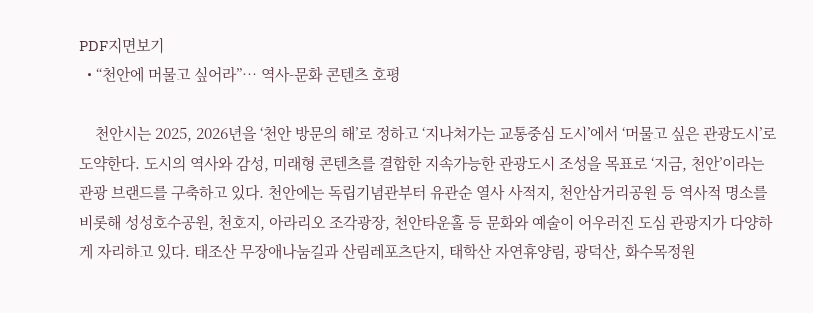PDF지면보기
  • “천안에 머물고 싶어라”… 역사-문화 콘텐츠 호평

    천안시는 2025, 2026년을 ‘천안 방문의 해’로 정하고 ‘지나쳐가는 교통중심 도시’에서 ‘머물고 싶은 관광도시’로 도약한다. 도시의 역사와 감성, 미래형 콘텐츠를 결합한 지속가능한 관광도시 조성을 목표로 ‘지금, 천안’이라는 관광 브랜드를 구축하고 있다. 천안에는 독립기념관부터 유관순 열사 사적지, 천안삼거리공원 등 역사적 명소를 비롯해 성성호수공원, 천호지, 아라리오 조각광장, 천안타운홀 등 문화와 예술이 어우러진 도심 관광지가 다양하게 자리하고 있다. 태조산 무장애나눔길과 산림레포츠단지, 태학산 자연휴양림, 광덕산, 화수목정원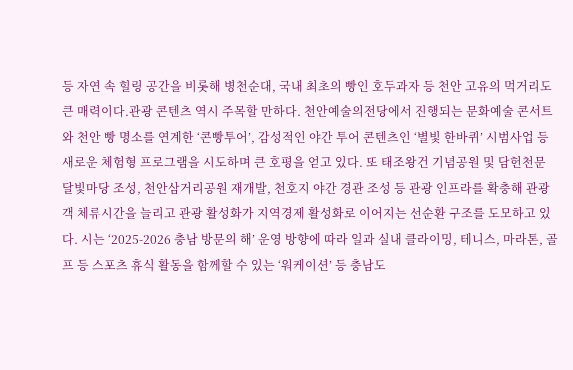등 자연 속 힐링 공간을 비롯해 병천순대, 국내 최초의 빵인 호두과자 등 천안 고유의 먹거리도 큰 매력이다.관광 콘텐츠 역시 주목할 만하다. 천안예술의전당에서 진행되는 문화예술 콘서트와 천안 빵 명소를 연계한 ‘콘빵투어’, 감성적인 야간 투어 콘텐츠인 ‘별빛 한바퀴’ 시범사업 등 새로운 체험형 프로그램을 시도하며 큰 호평을 얻고 있다. 또 태조왕건 기념공원 및 담헌천문 달빛마당 조성, 천안삼거리공원 재개발, 천호지 야간 경관 조성 등 관광 인프라를 확충해 관광객 체류시간을 늘리고 관광 활성화가 지역경제 활성화로 이어지는 선순환 구조를 도모하고 있다. 시는 ‘2025-2026 충남 방문의 해’ 운영 방향에 따라 일과 실내 클라이밍, 테니스, 마라톤, 골프 등 스포츠 휴식 활동을 함께할 수 있는 ‘워케이션’ 등 충남도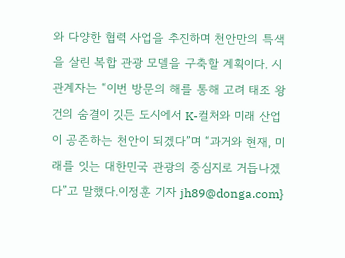와 다양한 협력 사업을 추진하며 천안만의 특색을 살린 복합 관광 모델을 구축할 계획이다. 시 관계자는 “이번 방문의 해를 통해 고려 태조 왕건의 숨결이 깃든 도시에서 K-컬처와 미래 산업이 공존하는 천안이 되겠다”며 “과거와 현재, 미래를 잇는 대한민국 관광의 중심지로 거듭나겠다”고 말했다.이정훈 기자 jh89@donga.com}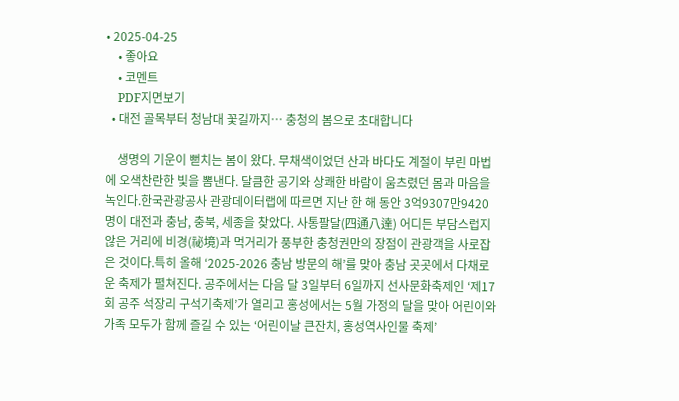• 2025-04-25
    • 좋아요
    • 코멘트
    PDF지면보기
  • 대전 골목부터 청남대 꽃길까지… 충청의 봄으로 초대합니다

    생명의 기운이 뻗치는 봄이 왔다. 무채색이었던 산과 바다도 계절이 부린 마법에 오색찬란한 빛을 뽐낸다. 달큼한 공기와 상쾌한 바람이 움츠렸던 몸과 마음을 녹인다.한국관광공사 관광데이터랩에 따르면 지난 한 해 동안 3억9307만9420명이 대전과 충남, 충북, 세종을 찾았다. 사통팔달(四通八達) 어디든 부담스럽지 않은 거리에 비경(祕境)과 먹거리가 풍부한 충청권만의 장점이 관광객을 사로잡은 것이다.특히 올해 ‘2025-2026 충남 방문의 해’를 맞아 충남 곳곳에서 다채로운 축제가 펼쳐진다. 공주에서는 다음 달 3일부터 6일까지 선사문화축제인 ‘제17회 공주 석장리 구석기축제’가 열리고 홍성에서는 5월 가정의 달을 맞아 어린이와 가족 모두가 함께 즐길 수 있는 ‘어린이날 큰잔치, 홍성역사인물 축제’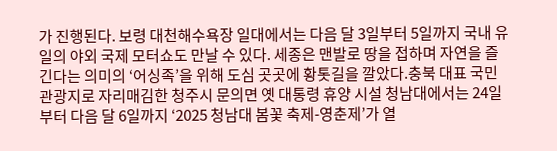가 진행된다. 보령 대천해수욕장 일대에서는 다음 달 3일부터 5일까지 국내 유일의 야외 국제 모터쇼도 만날 수 있다. 세종은 맨발로 땅을 접하며 자연을 즐긴다는 의미의 ‘어싱족’을 위해 도심 곳곳에 황톳길을 깔았다.충북 대표 국민 관광지로 자리매김한 청주시 문의면 옛 대통령 휴양 시설 청남대에서는 24일부터 다음 달 6일까지 ‘2025 청남대 봄꽃 축제-영춘제’가 열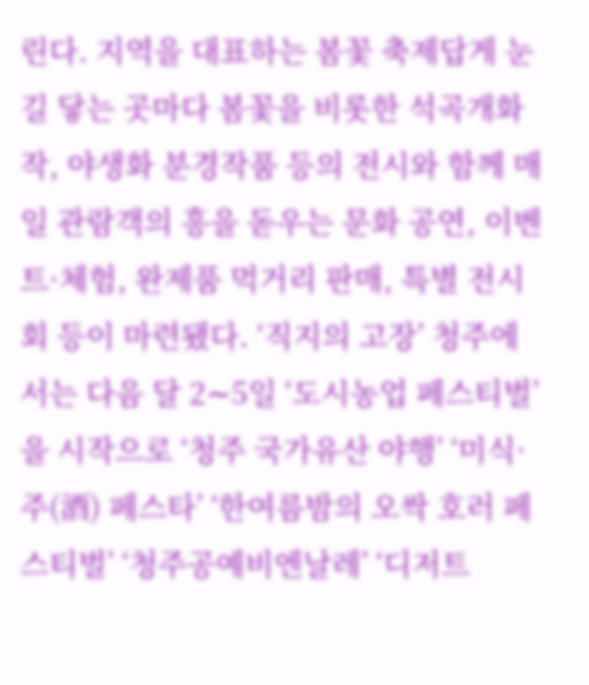린다. 지역을 대표하는 봄꽃 축제답게 눈길 닿는 곳마다 봄꽃을 비롯한 석곡개화작, 야생화 분경작품 등의 전시와 함께 매일 관람객의 흥을 돋우는 문화 공연, 이벤트·체험, 완제품 먹거리 판매, 특별 전시회 등이 마련됐다. ‘직지의 고장’ 청주에서는 다음 달 2∼5일 ‘도시농업 페스티벌’을 시작으로 ‘청주 국가유산 야행’ ‘미식·주(酒) 페스타’ ‘한여름밤의 오싹 호러 페스티벌’ ‘청주공예비엔날레’ ‘디저트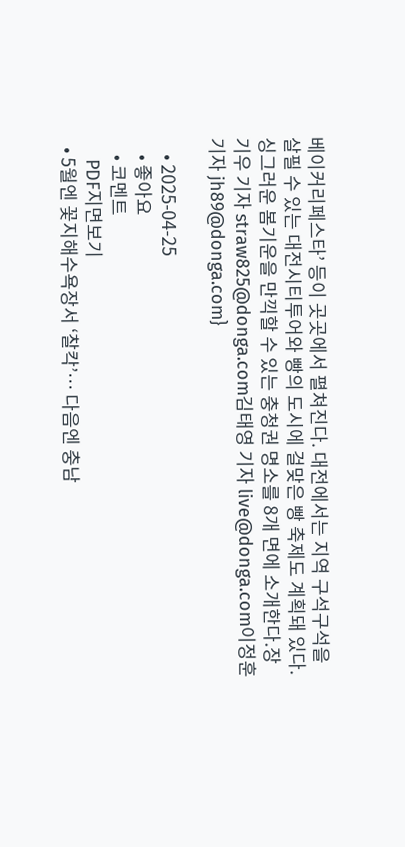베이커리페스타’ 등이 곳곳에서 펼쳐진다. 대전에서는 지역 구석구석을 살필 수 있는 대전시티투어와 빵의 도시에 걸맞은 빵 축제도 계획돼 있다. 싱그러운 봄기운을 만끽할 수 있는 충청권 명소를 8개 면에 소개한다.장기우 기자 straw825@donga.com김태영 기자 live@donga.com이정훈 기자 jh89@donga.com}

    • 2025-04-25
    • 좋아요
    • 코멘트
    PDF지면보기
  • 5월엔 꽃지해수욕장서 ‘찰칵’… 다음엔 충남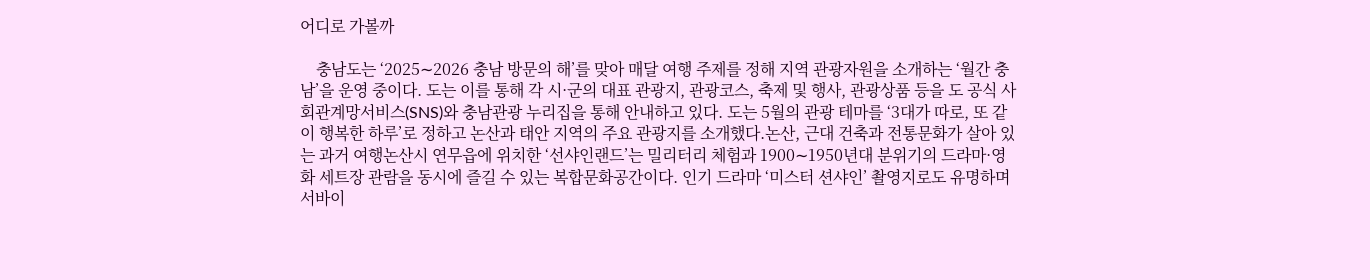어디로 가볼까

    충남도는 ‘2025∼2026 충남 방문의 해’를 맞아 매달 여행 주제를 정해 지역 관광자원을 소개하는 ‘월간 충남’을 운영 중이다. 도는 이를 통해 각 시·군의 대표 관광지, 관광코스, 축제 및 행사, 관광상품 등을 도 공식 사회관계망서비스(SNS)와 충남관광 누리집을 통해 안내하고 있다. 도는 5월의 관광 테마를 ‘3대가 따로, 또 같이 행복한 하루’로 정하고 논산과 태안 지역의 주요 관광지를 소개했다.논산, 근대 건축과 전통문화가 살아 있는 과거 여행논산시 연무읍에 위치한 ‘선샤인랜드’는 밀리터리 체험과 1900∼1950년대 분위기의 드라마·영화 세트장 관람을 동시에 즐길 수 있는 복합문화공간이다. 인기 드라마 ‘미스터 션샤인’ 촬영지로도 유명하며 서바이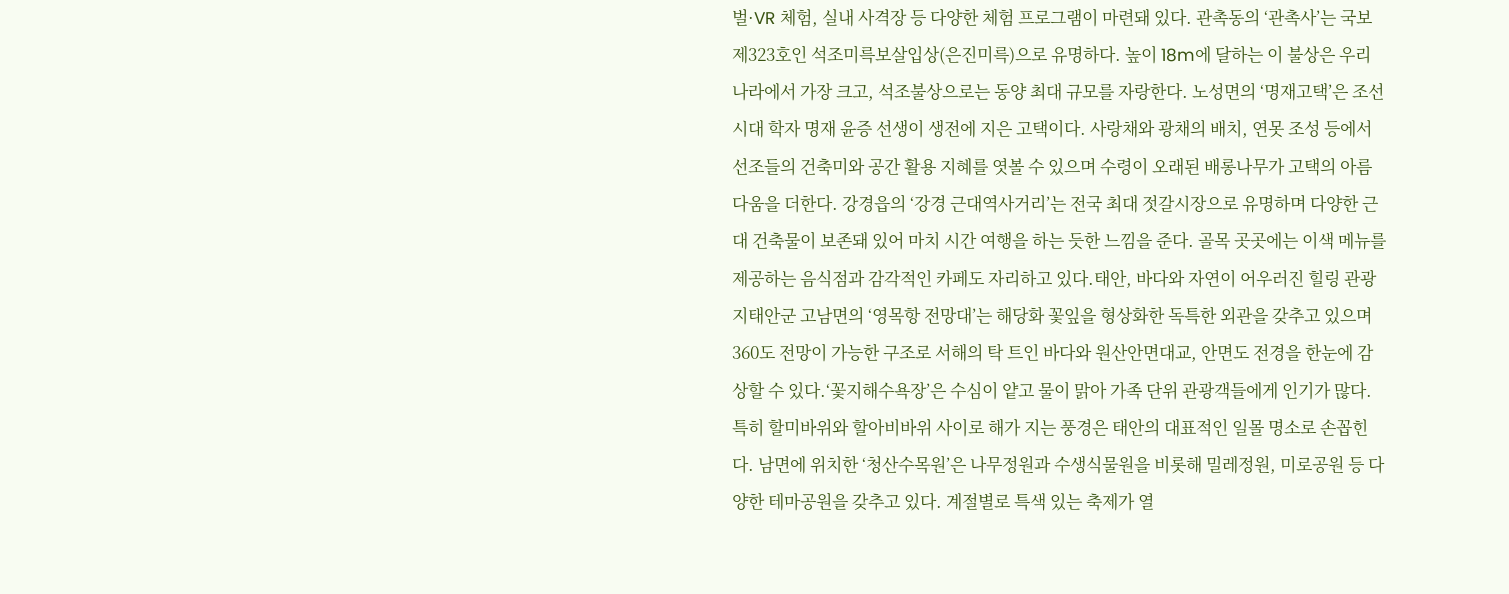벌·VR 체험, 실내 사격장 등 다양한 체험 프로그램이 마련돼 있다. 관촉동의 ‘관촉사’는 국보 제323호인 석조미륵보살입상(은진미륵)으로 유명하다. 높이 18m에 달하는 이 불상은 우리나라에서 가장 크고, 석조불상으로는 동양 최대 규모를 자랑한다. 노성면의 ‘명재고택’은 조선시대 학자 명재 윤증 선생이 생전에 지은 고택이다. 사랑채와 광채의 배치, 연못 조성 등에서 선조들의 건축미와 공간 활용 지혜를 엿볼 수 있으며 수령이 오래된 배롱나무가 고택의 아름다움을 더한다. 강경읍의 ‘강경 근대역사거리’는 전국 최대 젓갈시장으로 유명하며 다양한 근대 건축물이 보존돼 있어 마치 시간 여행을 하는 듯한 느낌을 준다. 골목 곳곳에는 이색 메뉴를 제공하는 음식점과 감각적인 카페도 자리하고 있다.태안, 바다와 자연이 어우러진 힐링 관광지태안군 고남면의 ‘영목항 전망대’는 해당화 꽃잎을 형상화한 독특한 외관을 갖추고 있으며 360도 전망이 가능한 구조로 서해의 탁 트인 바다와 원산안면대교, 안면도 전경을 한눈에 감상할 수 있다.‘꽃지해수욕장’은 수심이 얕고 물이 맑아 가족 단위 관광객들에게 인기가 많다. 특히 할미바위와 할아비바위 사이로 해가 지는 풍경은 태안의 대표적인 일몰 명소로 손꼽힌다. 남면에 위치한 ‘청산수목원’은 나무정원과 수생식물원을 비롯해 밀레정원, 미로공원 등 다양한 테마공원을 갖추고 있다. 계절별로 특색 있는 축제가 열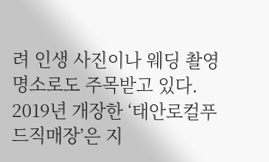려 인생 사진이나 웨딩 촬영 명소로도 주목받고 있다. 2019년 개장한 ‘태안로컬푸드직매장’은 지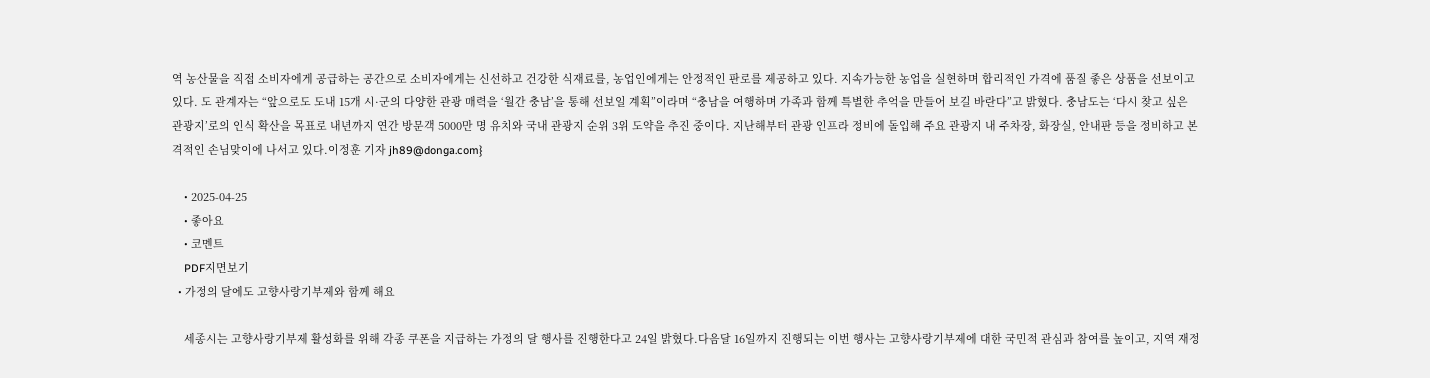역 농산물을 직접 소비자에게 공급하는 공간으로 소비자에게는 신선하고 건강한 식재료를, 농업인에게는 안정적인 판로를 제공하고 있다. 지속가능한 농업을 실현하며 합리적인 가격에 품질 좋은 상품을 선보이고 있다. 도 관계자는 “앞으로도 도내 15개 시·군의 다양한 관광 매력을 ‘월간 충남’을 통해 선보일 계획”이라며 “충남을 여행하며 가족과 함께 특별한 추억을 만들어 보길 바란다”고 밝혔다. 충남도는 ‘다시 찾고 싶은 관광지’로의 인식 확산을 목표로 내년까지 연간 방문객 5000만 명 유치와 국내 관광지 순위 3위 도약을 추진 중이다. 지난해부터 관광 인프라 정비에 돌입해 주요 관광지 내 주차장, 화장실, 안내판 등을 정비하고 본격적인 손님맞이에 나서고 있다.이정훈 기자 jh89@donga.com}

    • 2025-04-25
    • 좋아요
    • 코멘트
    PDF지면보기
  • 가정의 달에도 고향사랑기부제와 함께 해요

    세종시는 고향사랑기부제 활성화를 위해 각종 쿠폰을 지급하는 가정의 달 행사를 진행한다고 24일 밝혔다.다음달 16일까지 진행되는 이번 행사는 고향사랑기부제에 대한 국민적 관심과 참여를 높이고, 지역 재정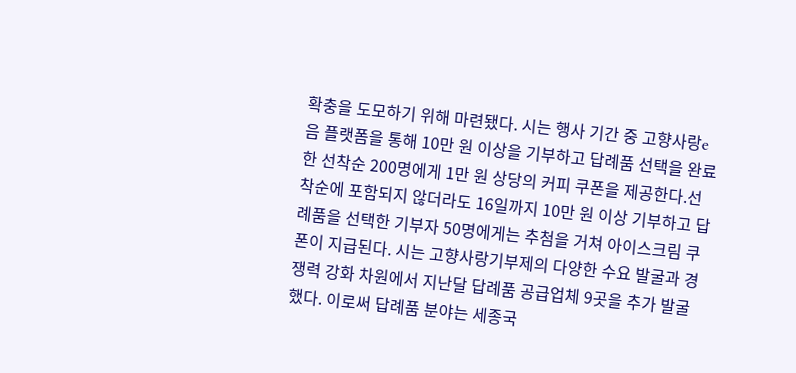확충을 도모하기 위해 마련됐다. 시는 행사 기간 중 고향사랑e음 플랫폼을 통해 10만 원 이상을 기부하고 답례품 선택을 완료한 선착순 200명에게 1만 원 상당의 커피 쿠폰을 제공한다.선착순에 포함되지 않더라도 16일까지 10만 원 이상 기부하고 답례품을 선택한 기부자 50명에게는 추첨을 거쳐 아이스크림 쿠폰이 지급된다. 시는 고향사랑기부제의 다양한 수요 발굴과 경쟁력 강화 차원에서 지난달 답례품 공급업체 9곳을 추가 발굴했다. 이로써 답례품 분야는 세종국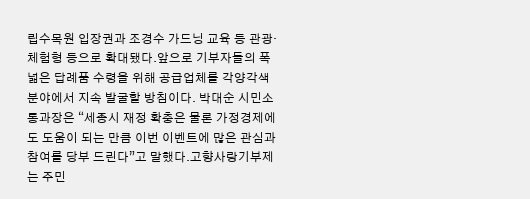립수목원 입장권과 조경수 가드닝 교육 등 관광·체험형 등으로 확대됐다.앞으로 기부자들의 폭 넓은 답례품 수령을 위해 공급업체를 각양각색 분야에서 지속 발굴할 방침이다. 박대순 시민소통과장은 “세종시 재정 확충은 물론 가정경제에도 도움이 되는 만큼 이번 이벤트에 많은 관심과 참여를 당부 드린다”고 말했다.고향사랑기부제는 주민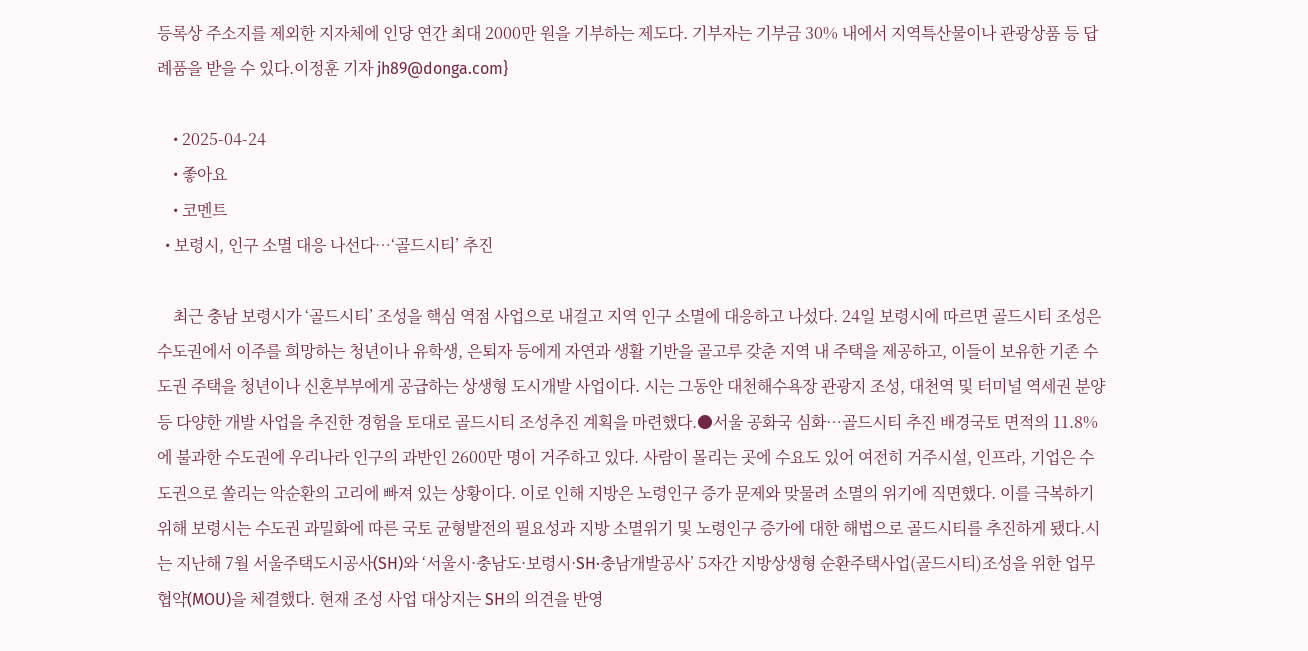등록상 주소지를 제외한 지자체에 인당 연간 최대 2000만 원을 기부하는 제도다. 기부자는 기부금 30% 내에서 지역특산물이나 관광상품 등 답례품을 받을 수 있다.이정훈 기자 jh89@donga.com}

    • 2025-04-24
    • 좋아요
    • 코멘트
  • 보령시, 인구 소멸 대응 나선다…‘골드시티’ 추진

    최근 충남 보령시가 ‘골드시티’ 조성을 핵심 역점 사업으로 내걸고 지역 인구 소멸에 대응하고 나섰다. 24일 보령시에 따르면 골드시티 조성은 수도권에서 이주를 희망하는 청년이나 유학생, 은퇴자 등에게 자연과 생활 기반을 골고루 갖춘 지역 내 주택을 제공하고, 이들이 보유한 기존 수도권 주택을 청년이나 신혼부부에게 공급하는 상생형 도시개발 사업이다. 시는 그동안 대천해수욕장 관광지 조성, 대천역 및 터미널 역세권 분양 등 다양한 개발 사업을 추진한 경험을 토대로 골드시티 조성추진 계획을 마련했다.●서울 공화국 심화…골드시티 추진 배경국토 면적의 11.8%에 불과한 수도권에 우리나라 인구의 과반인 2600만 명이 거주하고 있다. 사람이 몰리는 곳에 수요도 있어 여전히 거주시설, 인프라, 기업은 수도권으로 쏠리는 악순환의 고리에 빠져 있는 상황이다. 이로 인해 지방은 노령인구 증가 문제와 맞물려 소멸의 위기에 직면했다. 이를 극복하기 위해 보령시는 수도권 과밀화에 따른 국토 균형발전의 필요성과 지방 소멸위기 및 노령인구 증가에 대한 해법으로 골드시티를 추진하게 됐다.시는 지난해 7월 서울주택도시공사(SH)와 ‘서울시·충남도·보령시·SH·충남개발공사’ 5자간 지방상생형 순환주택사업(골드시티)조성을 위한 업무협약(MOU)을 체결했다. 현재 조성 사업 대상지는 SH의 의견을 반영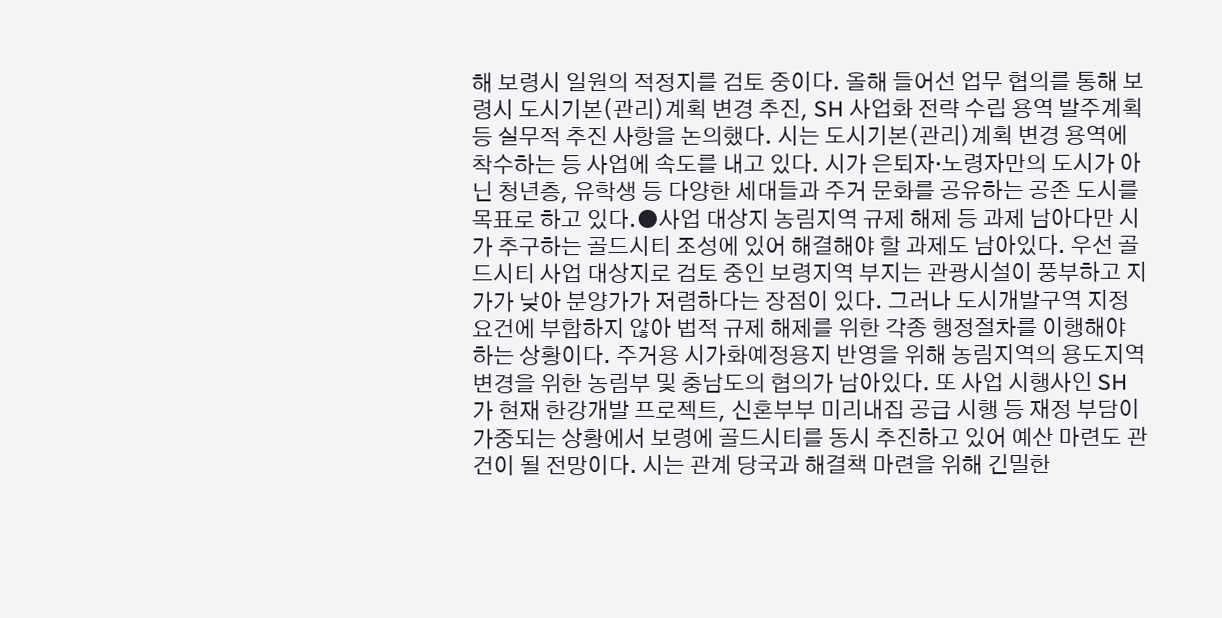해 보령시 일원의 적정지를 검토 중이다. 올해 들어선 업무 협의를 통해 보령시 도시기본(관리)계획 변경 추진, SH 사업화 전략 수립 용역 발주계획 등 실무적 추진 사항을 논의했다. 시는 도시기본(관리)계획 변경 용역에 착수하는 등 사업에 속도를 내고 있다. 시가 은퇴자·노령자만의 도시가 아닌 청년층, 유학생 등 다양한 세대들과 주거 문화를 공유하는 공존 도시를 목표로 하고 있다.●사업 대상지 농림지역 규제 해제 등 과제 남아다만 시가 추구하는 골드시티 조성에 있어 해결해야 할 과제도 남아있다. 우선 골드시티 사업 대상지로 검토 중인 보령지역 부지는 관광시설이 풍부하고 지가가 낮아 분양가가 저렴하다는 장점이 있다. 그러나 도시개발구역 지정 요건에 부합하지 않아 법적 규제 해제를 위한 각종 행정절차를 이행해야 하는 상황이다. 주거용 시가화예정용지 반영을 위해 농림지역의 용도지역 변경을 위한 농림부 및 충남도의 협의가 남아있다. 또 사업 시행사인 SH가 현재 한강개발 프로젝트, 신혼부부 미리내집 공급 시행 등 재정 부담이 가중되는 상황에서 보령에 골드시티를 동시 추진하고 있어 예산 마련도 관건이 될 전망이다. 시는 관계 당국과 해결책 마련을 위해 긴밀한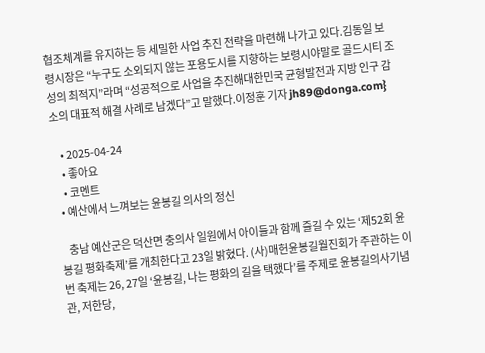협조체계를 유지하는 등 세밀한 사업 추진 전략을 마련해 나가고 있다.김동일 보령시장은 “누구도 소외되지 않는 포용도시를 지향하는 보령시야말로 골드시티 조성의 최적지”라며 “성공적으로 사업을 추진해대한민국 균형발전과 지방 인구 감소의 대표적 해결 사례로 남겠다”고 말했다.이정훈 기자 jh89@donga.com}

    • 2025-04-24
    • 좋아요
    • 코멘트
  • 예산에서 느껴보는 윤봉길 의사의 정신

    충남 예산군은 덕산면 충의사 일원에서 아이들과 함께 즐길 수 있는 ‘제52회 윤봉길 평화축제’를 개최한다고 23일 밝혔다. (사)매헌윤봉길월진회가 주관하는 이번 축제는 26, 27일 ‘윤봉길, 나는 평화의 길을 택했다’를 주제로 윤봉길의사기념관, 저한당,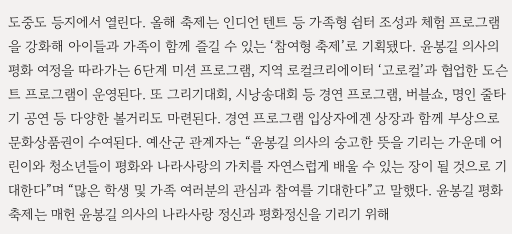도중도 등지에서 열린다. 올해 축제는 인디언 텐트 등 가족형 쉼터 조성과 체험 프로그램을 강화해 아이들과 가족이 함께 즐길 수 있는 ‘참여형 축제’로 기획됐다. 윤봉길 의사의 평화 여정을 따라가는 6단계 미션 프로그램, 지역 로컬크리에이터 ‘고로컬’과 협업한 도슨트 프로그램이 운영된다. 또 그리기대회, 시낭송대회 등 경연 프로그램, 버블쇼, 명인 줄타기 공연 등 다양한 볼거리도 마련된다. 경연 프로그램 입상자에겐 상장과 함께 부상으로 문화상품권이 수여된다. 예산군 관계자는 “윤봉길 의사의 숭고한 뜻을 기리는 가운데 어린이와 청소년들이 평화와 나라사랑의 가치를 자연스럽게 배울 수 있는 장이 될 것으로 기대한다”며 “많은 학생 및 가족 여러분의 관심과 참여를 기대한다”고 말했다. 윤봉길 평화축제는 매헌 윤봉길 의사의 나라사랑 정신과 평화정신을 기리기 위해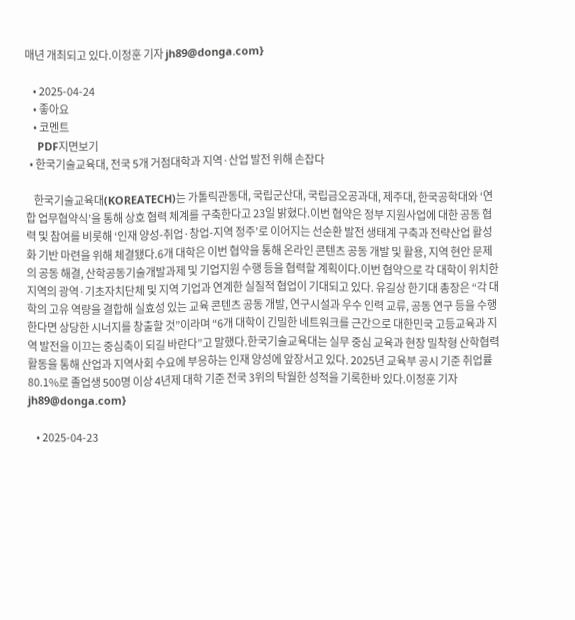매년 개최되고 있다.이정훈 기자 jh89@donga.com}

    • 2025-04-24
    • 좋아요
    • 코멘트
    PDF지면보기
  • 한국기술교육대, 전국 5개 거점대학과 지역·산업 발전 위해 손잡다

    한국기술교육대(KOREATECH)는 가톨릭관동대, 국립군산대, 국립금오공과대, 제주대, 한국공학대와 ‘연합 업무협약식’을 통해 상호 협력 체계를 구축한다고 23일 밝혔다.이번 협약은 정부 지원사업에 대한 공동 협력 및 참여를 비롯해 ‘인재 양성-취업·창업-지역 정주’로 이어지는 선순환 발전 생태계 구축과 전략산업 활성화 기반 마련을 위해 체결됐다.6개 대학은 이번 협약을 통해 온라인 콘텐츠 공동 개발 및 활용, 지역 현안 문제의 공동 해결, 산학공동기술개발과제 및 기업지원 수행 등을 협력할 계획이다.이번 협약으로 각 대학이 위치한 지역의 광역·기초자치단체 및 지역 기업과 연계한 실질적 협업이 기대되고 있다. 유길상 한기대 총장은 “각 대학의 고유 역량을 결합해 실효성 있는 교육 콘텐츠 공동 개발, 연구시설과 우수 인력 교류, 공동 연구 등을 수행한다면 상당한 시너지를 창출할 것”이라며 “6개 대학이 긴밀한 네트워크를 근간으로 대한민국 고등교육과 지역 발전을 이끄는 중심축이 되길 바란다”고 말했다.한국기술교육대는 실무 중심 교육과 현장 밀착형 산학협력 활동을 통해 산업과 지역사회 수요에 부응하는 인재 양성에 앞장서고 있다. 2025년 교육부 공시 기준 취업률 80.1%로 졸업생 500명 이상 4년제 대학 기준 전국 3위의 탁월한 성적을 기록한바 있다.이정훈 기자 jh89@donga.com}

    • 2025-04-23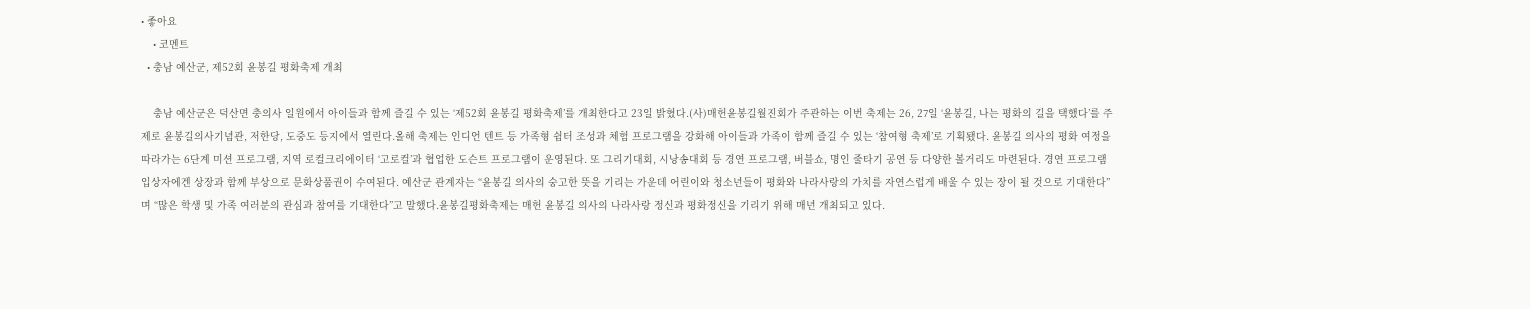• 좋아요
    • 코멘트
  • 충남 예산군, 제52회 윤봉길 평화축제 개최

    충남 예산군은 덕산면 충의사 일원에서 아이들과 함께 즐길 수 있는 ‘제52회 윤봉길 평화축제’를 개최한다고 23일 밝혔다.(사)매헌윤봉길월진회가 주관하는 이번 축제는 26, 27일 ‘윤봉길, 나는 평화의 길을 택했다’를 주제로 윤봉길의사기념관, 저한당, 도중도 등지에서 열린다.올해 축제는 인디언 텐트 등 가족형 쉼터 조성과 체험 프로그램을 강화해 아이들과 가족이 함께 즐길 수 있는 ‘참여형 축제’로 기획됐다. 윤봉길 의사의 평화 여정을 따라가는 6단계 미션 프로그램, 지역 로컬크리에이터 ‘고로컬’과 협업한 도슨트 프로그램이 운영된다. 또 그리기대회, 시낭송대회 등 경연 프로그램, 버블쇼, 명인 줄타기 공연 등 다양한 볼거리도 마련된다. 경연 프로그램 입상자에겐 상장과 함께 부상으로 문화상품권이 수여된다. 예산군 관계자는 “윤봉길 의사의 숭고한 뜻을 기리는 가운데 어린이와 청소년들이 평화와 나라사랑의 가치를 자연스럽게 배울 수 있는 장이 될 것으로 기대한다”며 “많은 학생 및 가족 여러분의 관심과 참여를 기대한다”고 말했다.윤봉길평화축제는 매헌 윤봉길 의사의 나라사랑 정신과 평화정신을 기리기 위해 매년 개최되고 있다.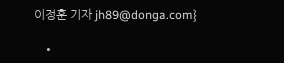이정훈 기자 jh89@donga.com}

    •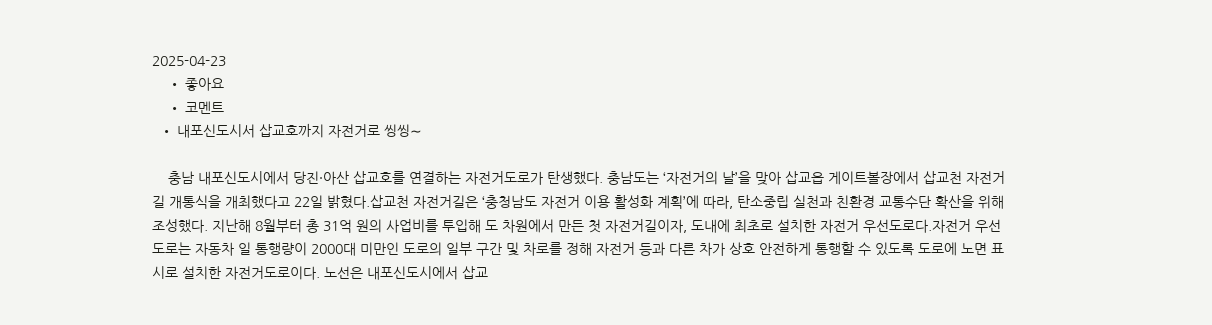2025-04-23
    • 좋아요
    • 코멘트
  • 내포신도시서 삽교호까지 자전거로 씽씽∼

    충남 내포신도시에서 당진·아산 삽교호를 연결하는 자전거도로가 탄생했다. 충남도는 ‘자전거의 날’을 맞아 삽교읍 게이트볼장에서 삽교천 자전거길 개통식을 개최했다고 22일 밝혔다.삽교천 자전거길은 ‘충청남도 자전거 이용 활성화 계획’에 따라, 탄소중립 실천과 친환경 교통수단 확산을 위해 조성했다. 지난해 8월부터 총 31억 원의 사업비를 투입해 도 차원에서 만든 첫 자전거길이자, 도내에 최초로 설치한 자전거 우선도로다.자전거 우선도로는 자동차 일 통행량이 2000대 미만인 도로의 일부 구간 및 차로를 정해 자전거 등과 다른 차가 상호 안전하게 통행할 수 있도록 도로에 노면 표시로 설치한 자전거도로이다. 노선은 내포신도시에서 삽교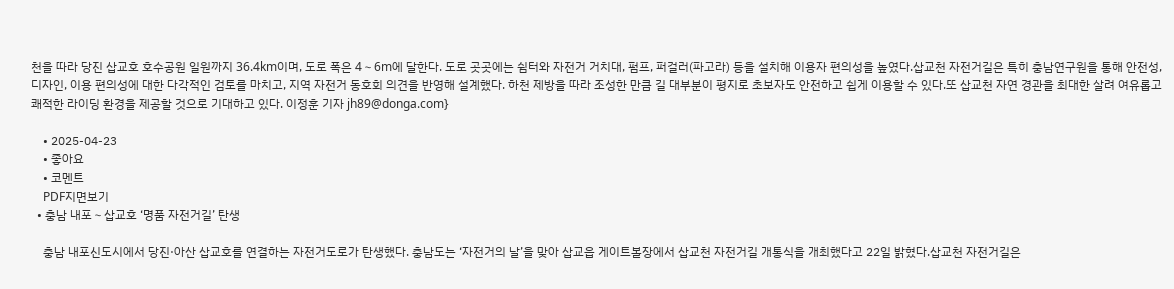천을 따라 당진 삽교호 호수공원 일원까지 36.4km이며, 도로 폭은 4∼6m에 달한다. 도로 곳곳에는 쉼터와 자전거 거치대, 펌프, 퍼걸러(파고라) 등을 설치해 이용자 편의성을 높였다.삽교천 자전거길은 특히 충남연구원을 통해 안전성, 디자인, 이용 편의성에 대한 다각적인 검토를 마치고, 지역 자전거 동호회 의견을 반영해 설계했다. 하천 제방을 따라 조성한 만큼 길 대부분이 평지로 초보자도 안전하고 쉽게 이용할 수 있다.또 삽교천 자연 경관을 최대한 살려 여유롭고 쾌적한 라이딩 환경을 제공할 것으로 기대하고 있다. 이정훈 기자 jh89@donga.com}

    • 2025-04-23
    • 좋아요
    • 코멘트
    PDF지면보기
  • 충남 내포∼삽교호 ‘명품 자전거길’ 탄생

    충남 내포신도시에서 당진·아산 삽교호를 연결하는 자전거도로가 탄생했다. 충남도는 ‘자전거의 날’을 맞아 삽교읍 게이트볼장에서 삽교천 자전거길 개통식을 개최했다고 22일 밝혔다.삽교천 자전거길은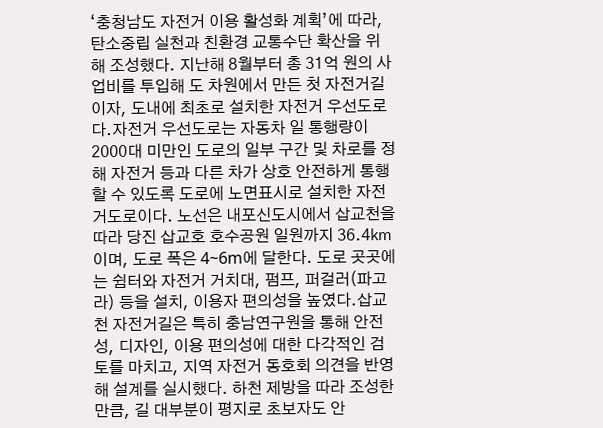‘충청남도 자전거 이용 활성화 계획’에 따라, 탄소중립 실천과 친환경 교통수단 확산을 위해 조성했다. 지난해 8월부터 총 31억 원의 사업비를 투입해 도 차원에서 만든 첫 자전거길이자, 도내에 최초로 설치한 자전거 우선도로다.자전거 우선도로는 자동차 일 통행량이 2000대 미만인 도로의 일부 구간 및 차로를 정해 자전거 등과 다른 차가 상호 안전하게 통행할 수 있도록 도로에 노면표시로 설치한 자전거도로이다. 노선은 내포신도시에서 삽교천을 따라 당진 삽교호 호수공원 일원까지 36.4㎞이며, 도로 폭은 4~6m에 달한다. 도로 곳곳에는 쉼터와 자전거 거치대, 펌프, 퍼걸러(파고라) 등을 설치, 이용자 편의성을 높였다.삽교천 자전거길은 특히 충남연구원을 통해 안전성, 디자인, 이용 편의성에 대한 다각적인 검토를 마치고, 지역 자전거 동호회 의견을 반영해 설계를 실시했다. 하천 제방을 따라 조성한 만큼, 길 대부분이 평지로 초보자도 안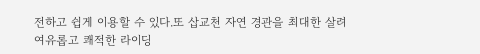전하고 쉽게 이용할 수 있다.또 삽교천 자연 경관을 최대한 살려 여유롭고 쾌적한 라이딩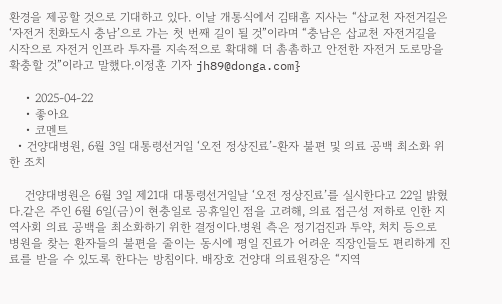환경을 제공할 것으로 기대하고 있다. 이날 개통식에서 김태흠 지사는 “삽교천 자전거길은 ‘자전거 친화도시 충남’으로 가는 첫 번째 길이 될 것”이라며 “충남은 삽교천 자전거길을 시작으로 자전거 인프라 투자를 지속적으로 확대해 더 촘촘하고 안전한 자전거 도로망을 확충할 것”이라고 말했다.이정훈 기자 jh89@donga.com}

    • 2025-04-22
    • 좋아요
    • 코멘트
  • 건양대병원, 6월 3일 대통령선거일 ‘오전 정상진료’-환자 불편 및 의료 공백 최소화 위한 조치

    건양대병원은 6월 3일 제21대 대통령선거일날 ‘오전 정상진료’를 실시한다고 22일 밝혔다.같은 주인 6월 6일(금)이 현충일로 공휴일인 점을 고려해, 의료 접근성 저하로 인한 지역사회 의료 공백을 최소화하기 위한 결정이다.병원 측은 정기검진과 투약, 처치 등으로 병원을 찾는 환자들의 불편을 줄이는 동시에 평일 진료가 어려운 직장인들도 편리하게 진료를 받을 수 있도록 한다는 방침이다. 배장호 건양대 의료원장은 “지역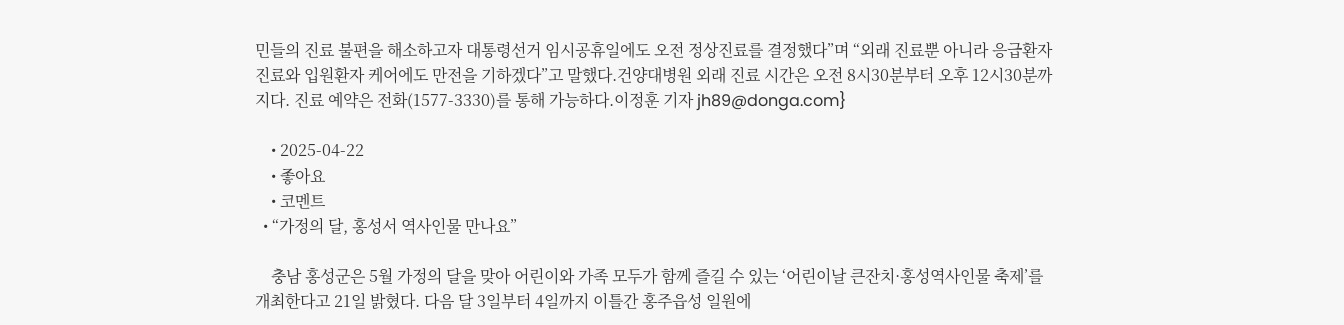민들의 진료 불편을 해소하고자 대통령선거 임시공휴일에도 오전 정상진료를 결정했다”며 “외래 진료뿐 아니라 응급환자 진료와 입원환자 케어에도 만전을 기하겠다”고 말했다.건양대병원 외래 진료 시간은 오전 8시30분부터 오후 12시30분까지다. 진료 예약은 전화(1577-3330)를 통해 가능하다.이정훈 기자 jh89@donga.com}

    • 2025-04-22
    • 좋아요
    • 코멘트
  • “가정의 달, 홍성서 역사인물 만나요”

    충남 홍성군은 5월 가정의 달을 맞아 어린이와 가족 모두가 함께 즐길 수 있는 ‘어린이날 큰잔치·홍성역사인물 축제’를 개최한다고 21일 밝혔다. 다음 달 3일부터 4일까지 이틀간 홍주읍성 일원에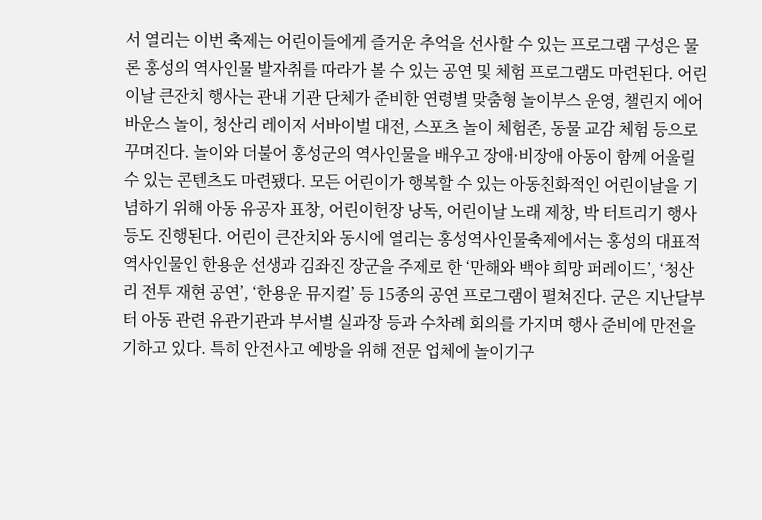서 열리는 이번 축제는 어린이들에게 즐거운 추억을 선사할 수 있는 프로그램 구성은 물론 홍성의 역사인물 발자취를 따라가 볼 수 있는 공연 및 체험 프로그램도 마련된다. 어린이날 큰잔치 행사는 관내 기관 단체가 준비한 연령별 맞춤형 놀이부스 운영, 챌린지 에어바운스 놀이, 청산리 레이저 서바이벌 대전, 스포츠 놀이 체험존, 동물 교감 체험 등으로 꾸며진다. 놀이와 더불어 홍성군의 역사인물을 배우고 장애·비장애 아동이 함께 어울릴 수 있는 콘텐츠도 마련됐다. 모든 어린이가 행복할 수 있는 아동친화적인 어린이날을 기념하기 위해 아동 유공자 표창, 어린이헌장 낭독, 어린이날 노래 제창, 박 터트리기 행사 등도 진행된다. 어린이 큰잔치와 동시에 열리는 홍성역사인물축제에서는 홍성의 대표적 역사인물인 한용운 선생과 김좌진 장군을 주제로 한 ‘만해와 백야 희망 퍼레이드’, ‘청산리 전투 재현 공연’, ‘한용운 뮤지컬’ 등 15종의 공연 프로그램이 펼쳐진다. 군은 지난달부터 아동 관련 유관기관과 부서별 실과장 등과 수차례 회의를 가지며 행사 준비에 만전을 기하고 있다. 특히 안전사고 예방을 위해 전문 업체에 놀이기구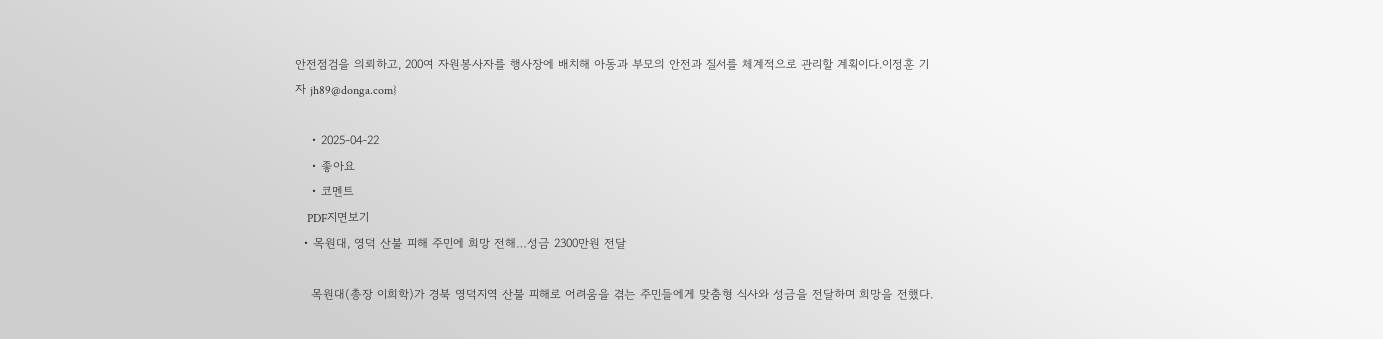안전점검을 의뢰하고, 200여 자원봉사자를 행사장에 배치해 아동과 부모의 안전과 질서를 체계적으로 관리할 계획이다.이정훈 기자 jh89@donga.com}

    • 2025-04-22
    • 좋아요
    • 코멘트
    PDF지면보기
  • 목원대, 영덕 산불 피해 주민에 희망 전해…성금 2300만원 전달

    목원대(총장 이희학)가 경북 영덕지역 산불 피해로 어려움을 겪는 주민들에게 맞춤형 식사와 성금을 전달하며 희망을 전했다.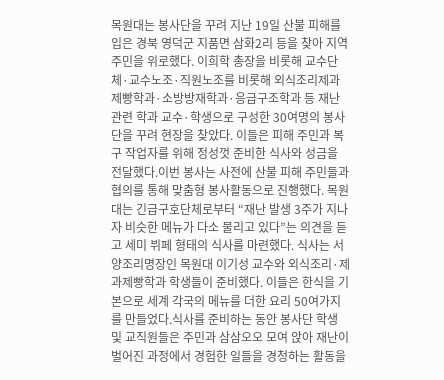목원대는 봉사단을 꾸려 지난 19일 산불 피해를 입은 경북 영덕군 지품면 삼화2리 등을 찾아 지역 주민을 위로했다. 이희학 총장을 비롯해 교수단체·교수노조·직원노조를 비롯해 외식조리제과제빵학과·소방방재학과·응급구조학과 등 재난 관련 학과 교수·학생으로 구성한 30여명의 봉사단을 꾸려 현장을 찾았다. 이들은 피해 주민과 복구 작업자를 위해 정성껏 준비한 식사와 성금을 전달했다.이번 봉사는 사전에 산불 피해 주민들과 협의를 통해 맞춤형 봉사활동으로 진행했다. 목원대는 긴급구호단체로부터 “재난 발생 3주가 지나자 비슷한 메뉴가 다소 물리고 있다”는 의견을 듣고 세미 뷔페 형태의 식사를 마련했다. 식사는 서양조리명장인 목원대 이기성 교수와 외식조리·제과제빵학과 학생들이 준비했다. 이들은 한식을 기본으로 세계 각국의 메뉴를 더한 요리 50여가지를 만들었다.식사를 준비하는 동안 봉사단 학생 및 교직원들은 주민과 삼삼오오 모여 앉아 재난이 벌어진 과정에서 경험한 일들을 경청하는 활동을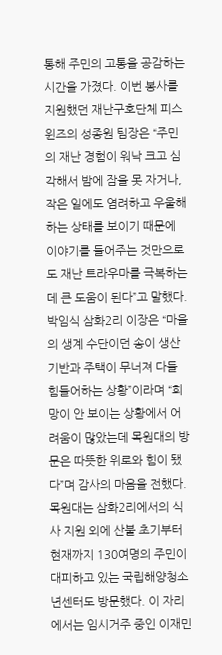통해 주민의 고통을 공감하는 시간을 가졌다. 이번 봉사를 지원했던 재난구호단체 피스윈즈의 성종원 팀장은 “주민의 재난 경험이 워낙 크고 심각해서 밤에 잠을 못 자거나, 작은 일에도 염려하고 우울해하는 상태를 보이기 때문에 이야기를 들어주는 것만으로도 재난 트라우마를 극복하는 데 큰 도움이 된다”고 말했다.박임식 삼화2리 이장은 “마을의 생계 수단이던 송이 생산 기반과 주택이 무너져 다들 힘들어하는 상황”이라며 “희망이 안 보이는 상황에서 어려움이 많았는데 목원대의 방문은 따뜻한 위로와 힘이 됐다”며 감사의 마음을 전했다.목원대는 삼화2리에서의 식사 지원 외에 산불 초기부터 현재까지 130여명의 주민이 대피하고 있는 국립해양청소년센터도 방문했다. 이 자리에서는 임시거주 중인 이재민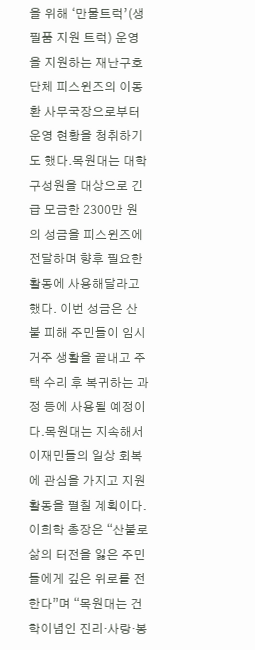을 위해 ‘만물트럭’(생필품 지원 트럭) 운영을 지원하는 재난구호단체 피스윈즈의 이동환 사무국장으로부터 운영 현황을 청취하기도 했다.목원대는 대학 구성원을 대상으로 긴급 모금한 2300만 원의 성금을 피스윈즈에 전달하며 향후 필요한 활동에 사용해달라고 했다. 이번 성금은 산불 피해 주민들이 임시거주 생활을 끝내고 주택 수리 후 복귀하는 과정 등에 사용될 예정이다.목원대는 지속해서 이재민들의 일상 회복에 관심을 가지고 지원 활동을 펼칠 계획이다. 이희학 총장은 “산불로 삶의 터전을 잃은 주민들에게 깊은 위로를 전한다”며 “목원대는 건학이념인 진리·사랑·봉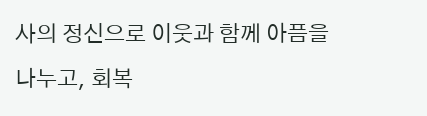사의 정신으로 이웃과 함께 아픔을 나누고, 회복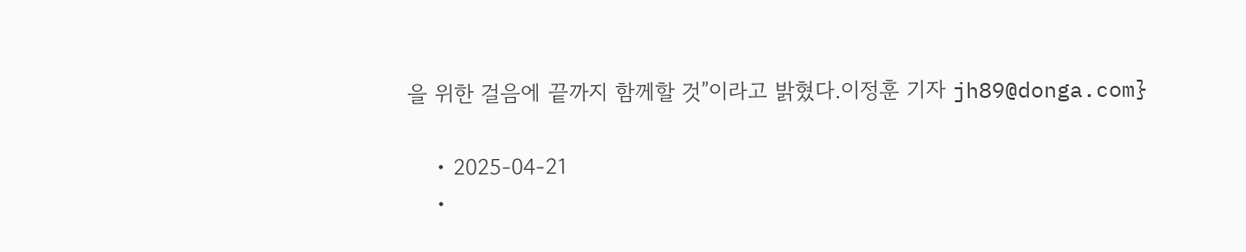을 위한 걸음에 끝까지 함께할 것”이라고 밝혔다.이정훈 기자 jh89@donga.com}

    • 2025-04-21
    •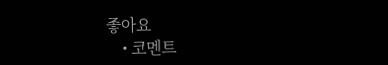좋아요
    • 코멘트